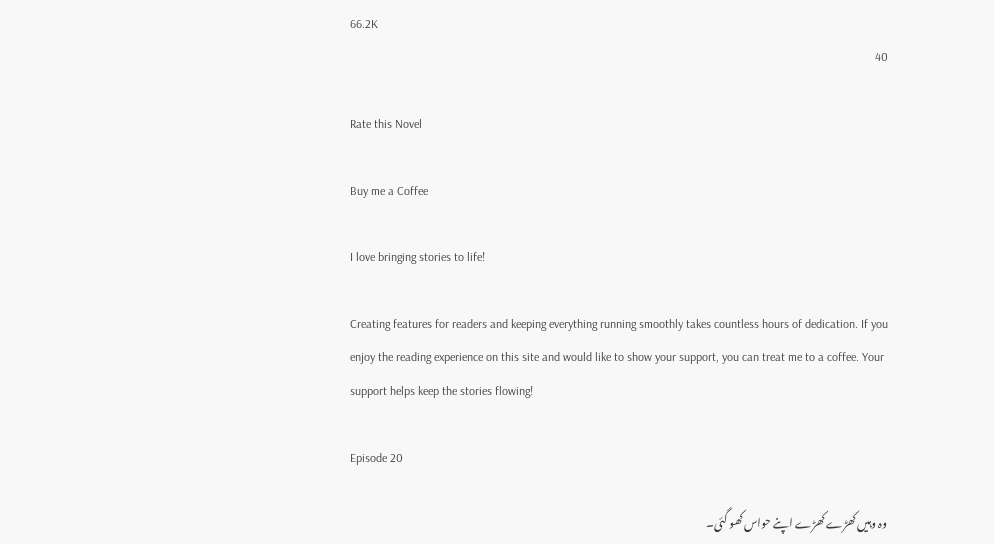66.2K
40

Rate this Novel

Buy me a Coffee

I love bringing stories to life!

Creating features for readers and keeping everything running smoothly takes countless hours of dedication. If you enjoy the reading experience on this site and would like to show your support, you can treat me to a coffee. Your support helps keep the stories flowing!

Episode 20

وہ وہیں کھڑے کھڑے اپنے حواس کھو گئی۔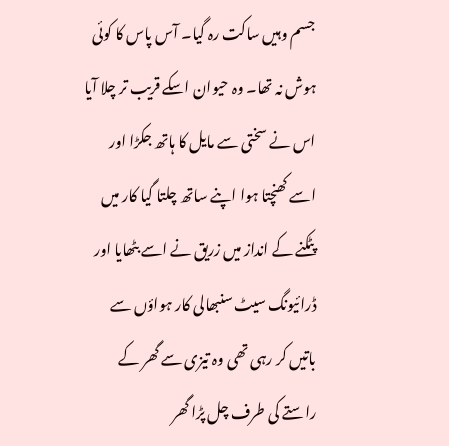جسم وہیں ساکت رہ گیا۔ آس پاس کا کوئی ہوش نہ تھا۔ وہ حیوان اسکے قریب تر چلا آیا اس نے سختی سے مایل کا ہاتھ جکڑا اور اسے کھنچتا ہوا اپنے ساتھ چلتا گیا کار میں پٹکنے کے انداز میں زریق نے اسے بٹھایا اور ڈرائیونگ سیٹ سنبھالی کار ہواؤں سے باتیں کر رہی تھی وہ تیزی سے گھر کے راستے کی طرف چل پڑا گھر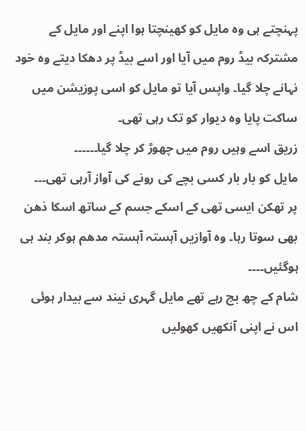پہنچتے ہی وہ مایل کو کھینچتا ہوا اپنے اور مایل کے مشترکہ بیڈ روم میں آیا اور اسے بیڈ پر دھکا دیتے وہ خود نہانے چلا گیا۔ واپس آیا تو مایل کو اسی پوزیشن میں ساکت پایا وہ دیوار کو تک رہی تھی۔
زریق اسے وہیں روم میں چھوڑ کر چلا گیا۔۔۔۔۔۔
مایل کو بار بار کسی بچے کی رونے کی آواز آرہی تھی۔۔۔
پر تھکن ایسی تھی کے اسکے جسم کے ساتھ اسکا ذھن بھی سوتا رہا۔ وہ آوازیں آہستہ آہستہ مدھم ہوکر بند ہی ہوگئیں۔۔۔۔
شام کے چھ بج رہے تھے مایل گہری نیند سے بیدار ہوئی اس نے اپنی آنکھیں کھولیں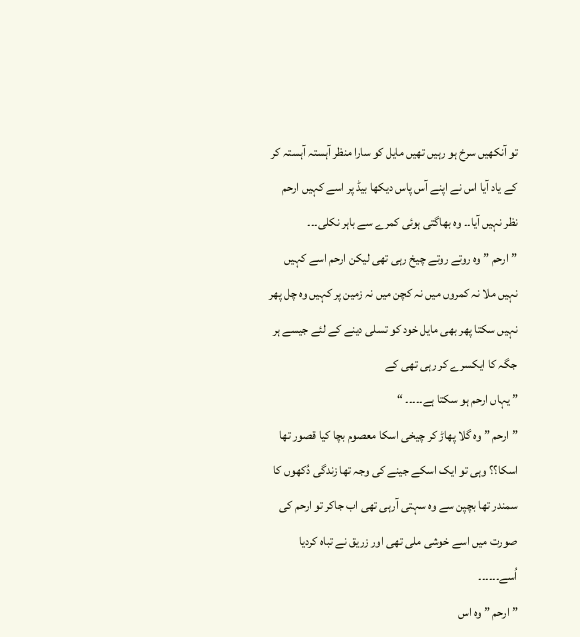تو آنکھیں سرخ ہو رہیں تھیں مایل کو سارا منظر آہستہ آہستہ کر کے یاد آیا اس نے اپنے آس پاس دیکھا بیڈ پر اسے کہیں ارحم نظر نہیں آیا۔۔ وہ بھاگتی ہوئی کمرے سے باہر نکلی۔۔۔
” ارحم ” وہ روتے روتے چیخ رہی تھی لیکن ارحم اسے کہیں نہیں ملا نہ کمروں میں نہ کچن میں نہ زمین پر کہیں وہ چل پھر نہیں سکتا پھر بھی مایل خود کو تسلی دینے کے لئے جیسے ہر جگہ کا ایکسرے کر رہی تھی کے
” یہاں ارحم ہو سکتا ہے۔۔۔۔۔ “
” ارحم ” وہ گلا پھاڑ کر چیخی اسکا معصوم بچا کیا قصور تھا اسکا؟؟ وہی تو ایک اسکے جینے کی وجہ تھا زندگی دُکھوں کا سمندر تھا بچپن سے وہ سہتی آرہی تھی اب جاکر تو ارحم کی صورت میں اسے خوشی ملی تھی اور زریق نے تباہ کردیا اُسے۔۔۔۔۔۔
” ارحم ” وہ اس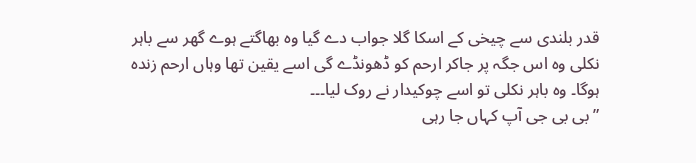قدر بلندی سے چیخی کے اسکا گلا جواب دے گیا وہ بھاگتے ہوے گھر سے باہر نکلی وہ اس جگہ پر جاکر ارحم کو ڈھونڈے گی اسے یقین تھا وہاں ارحم زندہ ہوگا۔ وہ باہر نکلی تو اسے چوکیدار نے روک لیا۔۔۔
” بی بی جی آپ کہاں جا رہی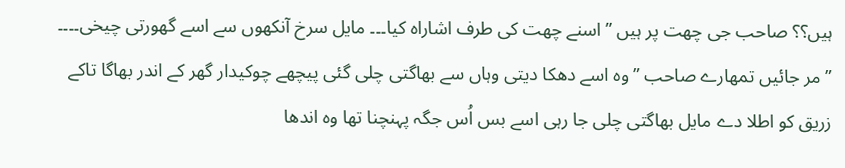ہیں؟؟ صاحب جی چھت پر ہیں ” اسنے چھت کی طرف اشاراہ کیا۔۔۔ مایل سرخ آنکھوں سے اسے گھورتی چیخی۔۔۔۔
” مر جائیں تمھارے صاحب ” وہ اسے دھکا دیتی وہاں سے بھاگتی چلی گئی پیچھے چوکیدار گھر کے اندر بھاگا تاکے زریق کو اطلا دے مایل بھاگتی چلی جا رہی اسے بس اُس جگہ پہنچنا تھا وہ اندھا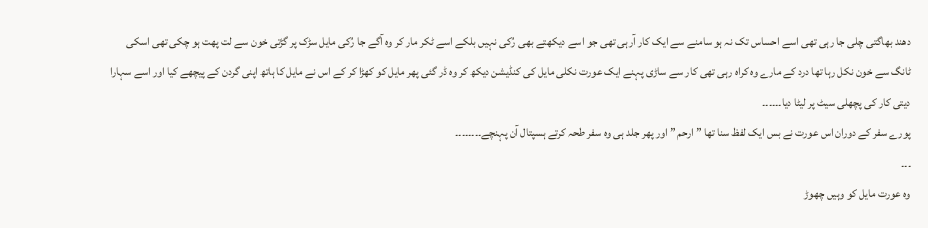دھند بھاگتی چلی جا رہی تھی اسے احساس تک نہ ہو سامنے سے ایک کار آرہی تھی جو اسے دیکھتے بھی رُکی نہیں بلکے اسے ٹکر مار کر وہ آگے جا رُکی مایل سڑک پر گڑتی خون سے لت پھت ہو چکی تھی اسکی ٹانگ سے خون نکل رہا تھا درد کے مارے وہ کراہ رہی تھی کار سے ساڑی پہنے ایک عورت نکلی مایل کی کنڈیشن دیکھ کر وہ ڈر گئی پھر مایل کو کھڑا کر کے اس نے مایل کا ہاتھ اپنی گردن کے پیچھے کیا اور اسے سہارا دیتی کار کی پچھلی سیٹ پر لیٹا دیا۔۔۔۔۔۔
پورے سفر کے دوران اس عورت نے بس ایک لفظ سنا تھا ” ارحم ” اور پھر جلد ہی وہ سفر طحہ کرتے ہسپتال آن پہنچے۔۔۔۔۔۔۔۔
۔۔۔
وہ عورت مایل کو وہیں چھوڑ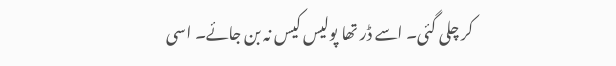کر چلی گئی۔ اسے ڈر تھا پولیس کیس نہ بن جائے۔ اسی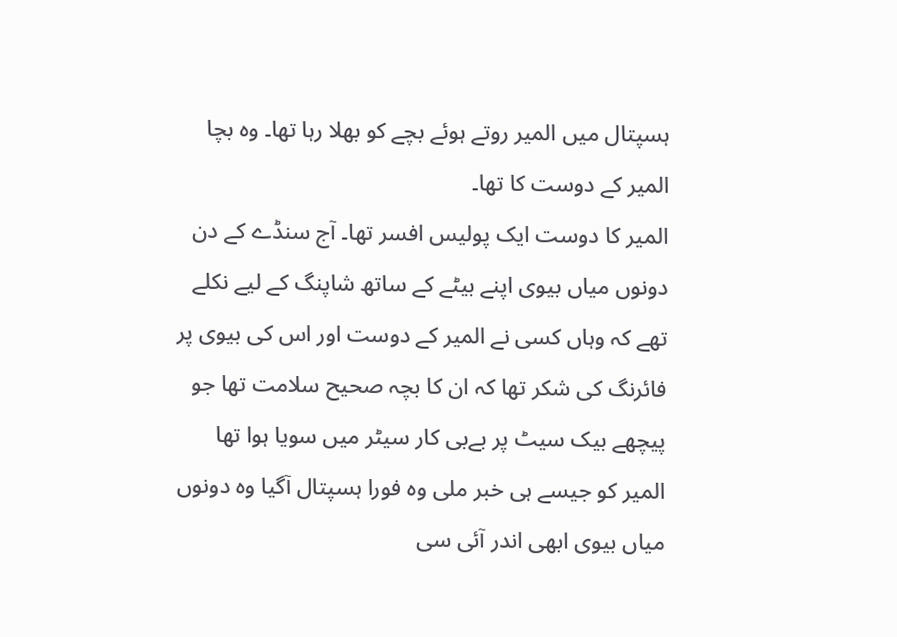ہسپتال میں المیر روتے ہوئے بچے کو بھلا رہا تھا۔ وہ بچا المیر کے دوست کا تھا۔
المیر کا دوست ایک پولیس افسر تھا۔ آج سنڈے کے دن دونوں میاں بیوی اپنے بیٹے کے ساتھ شاپنگ کے لیے نکلے تھے کہ وہاں کسی نے المیر کے دوست اور اس کی بیوی پر فائرنگ کی شکر تھا کہ ان کا بچہ صحیح سلامت تھا جو پیچھے بیک سیٹ پر بےبی کار سیٹر میں سویا ہوا تھا المیر کو جیسے ہی خبر ملی وہ فورا ہسپتال آگیا وہ دونوں میاں بیوی ابھی اندر آئی سی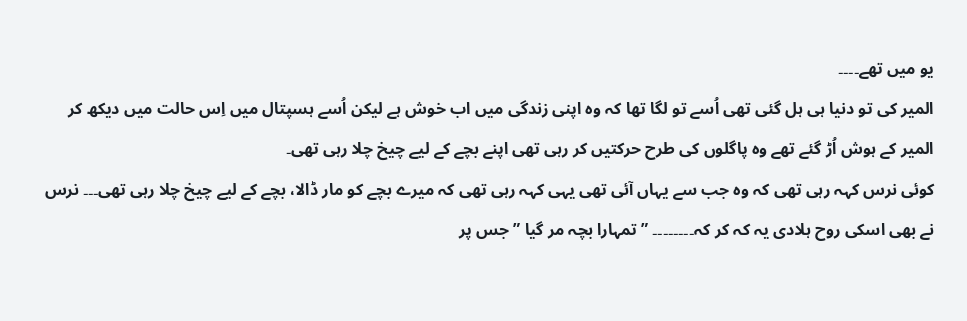یو میں تھے۔۔۔۔
المیر کی تو دنیا ہی ہل گئی تھی اُسے تو لگا تھا کہ وہ اپنی زندگی میں اب خوش ہے لیکن اُسے ہسپتال میں اِس حالت میں دیکھ کر المیر کے ہوش اُڑ گئے تھے وہ پاگلوں کی طرح حرکتیں کر رہی تھی اپنے بچے کے لیے چیخ چلا رہی تھی۔
کوئی نرس کہہ رہی تھی کہ وہ جب سے یہاں آئی تھی یہی کہہ رہی تھی کہ میرے بچے کو مار ڈالا، بچے کے لیے چیخ چلا رہی تھی۔۔۔ نرس نے بھی اسکی روح ہلادی یہ کہ کر کہ۔۔۔۔۔۔۔۔ ” تمہارا بچہ مر گیا ” جس پر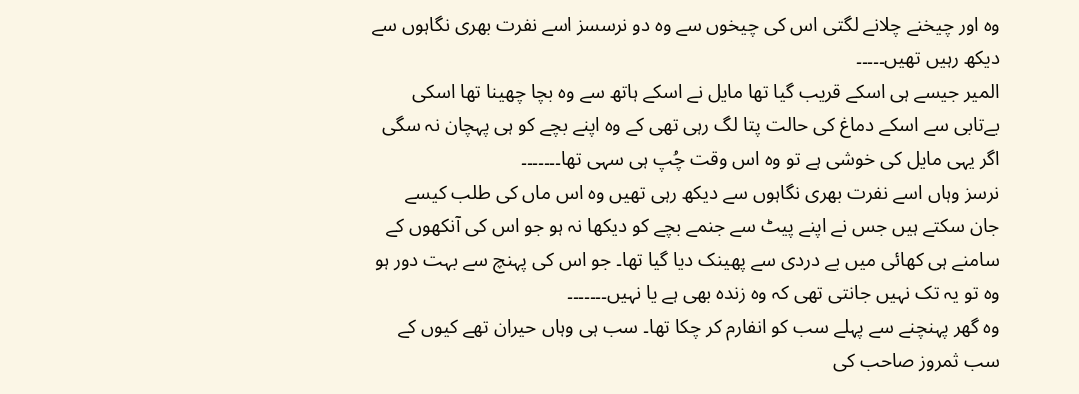وہ اور چیخنے چلانے لگتی اس کی چیخوں سے وہ دو نرسسز اسے نفرت بھری نگاہوں سے دیکھ رہیں تھیں۔۔۔۔۔
المیر جیسے ہی اسکے قریب گیا تھا مایل نے اسکے ہاتھ سے وہ بچا چھینا تھا اسکی بےتابی سے اسکے دماغ کی حالت پتا لگ رہی تھی کے وہ اپنے بچے کو ہی پہچان نہ سگی اگر یہی مایل کی خوشی ہے تو وہ اس وقت چُپ ہی سہی تھا۔۔۔۔۔۔۔
نرسز وہاں اسے نفرت بھری نگاہوں سے دیکھ رہی تھیں وہ اس ماں کی طلب کیسے جان سکتے ہیں جس نے اپنے پیٹ سے جنمے بچے کو دیکھا نہ ہو جو اس کی آنکھوں کے سامنے ہی کھائی میں بے دردی سے پھینک دیا گیا تھا۔ جو اس کی پہنچ سے بہت دور ہو وہ تو یہ تک نہیں جانتی تھی کہ وہ زندہ بھی ہے یا نہیں۔۔۔۔۔۔۔
وہ گھر پہنچنے سے پہلے سب کو انفارم کر چکا تھا۔ سب ہی وہاں حیران تھے کیوں کے سب ثمروز صاحب کی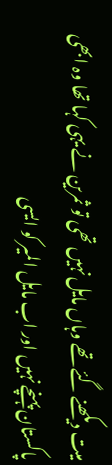میت دیکھنے گئے تھے وہاں مایل نہیں تھی تو ثمرین نے یہی کہا تھا وہ ابھی پاکستان پہنچے نہیں اور اب مایل المیر کو ایسی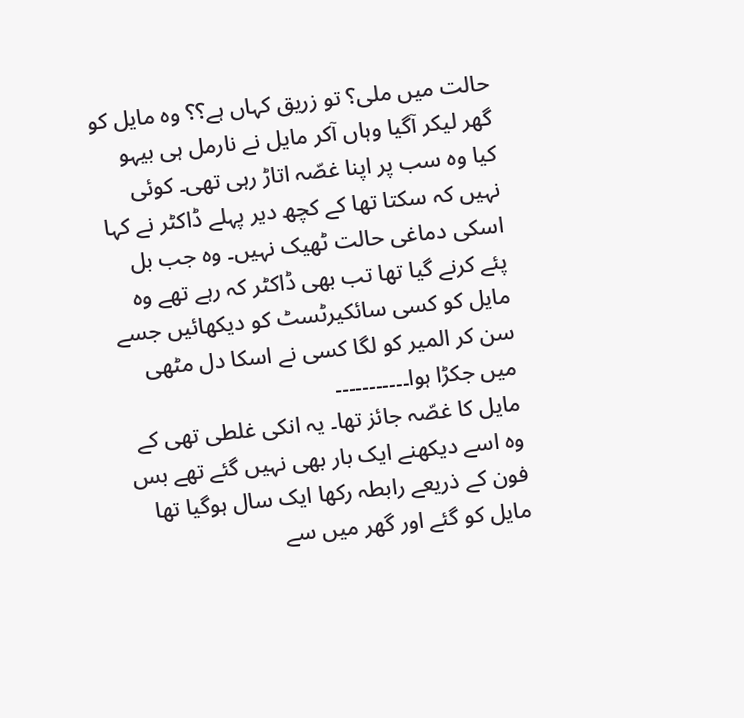حالت میں ملی؟ تو زریق کہاں ہے؟؟ وہ مایل کو گھر لیکر آگیا وہاں آکر مایل نے نارمل ہی بیہو کیا وہ سب پر اپنا غصّہ اتاڑ رہی تھی۔ کوئی نہیں کہ سکتا تھا کے کچھ دیر پہلے ڈاکٹر نے کہا اسکی دماغی حالت ٹھیک نہیں۔ وہ جب بل پئے کرنے گیا تھا تب بھی ڈاکٹر کہ رہے تھے وہ مایل کو کسی سائکیرٹسٹ کو دیکھائیں جسے سن کر المیر کو لگا کسی نے اسکا دل مٹھی میں جکڑا ہوا۔۔۔۔۔۔۔۔۔۔۔
مایل کا غصّہ جائز تھا۔ یہ انکی غلطی تھی کے وہ اسے دیکھنے ایک بار بھی نہیں گئے تھے بس فون کے ذریعے رابطہ رکھا ایک سال ہوگیا تھا مایل کو گئے اور گھر میں سے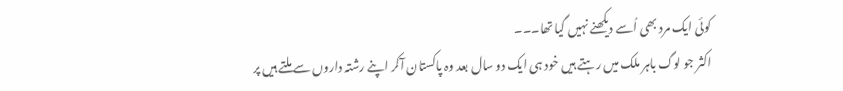کوئی ایک مرد بھی اُسے دیکھنے نہیں گیا تھا۔۔۔
اکثر جو لوگ باہر ملک میں رہتے ہیں خود ہی ایک دو سال بعد وہ پاکستان آکر اپنے رشتہ داروں سے ملتے ہیں پر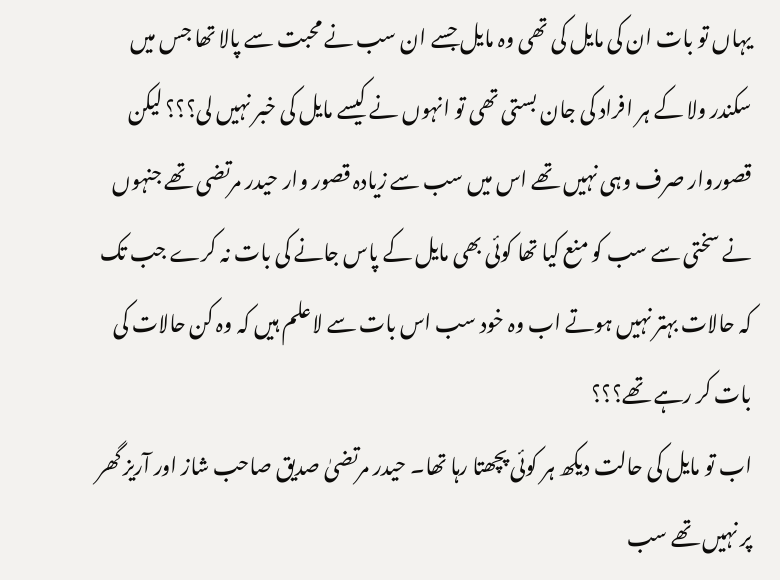یہاں تو بات ان کی مایل کی تھی وہ مایل جسے ان سب نے محبت سے پالا تھا جس میں سکندر ولا کے ہر افراد کی جان بستی تھی تو انہوں نے کیسے مایل کی خبر نہیں لی؟؟؟ لیکن قصوروار صرف وہی نہیں تھے اس میں سب سے زیادہ قصور وار حیدر مرتضی تھے جنہوں نے سختی سے سب کو منع کیا تھا کوئی بھی مایل کے پاس جانے کی بات نہ کرے جب تک کہ حالات بہتر نہیں ہوتے اب وہ خود سب اس بات سے لاعلم ہیں کہ وہ کن حالات کی بات کر رہے تھے؟؟؟
اب تو مایل کی حالت دیکھ ہر کوئی پچھتا رہا تھا۔ حیدر مرتضیٰ صدیق صاحب شاز اور آریز گھر پر نہیں تھے سب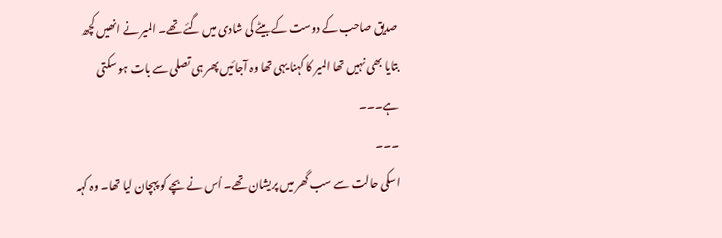صدیق صاحب کے دوست کے بیٹے کی شادی میں گئے تھے۔ المیر نے انھیں کچھ بتایا بھی نہیں تھا المیر کا کہنا یہی تھا وہ آجائیں پھر ہی تصلی سے بات ہو سکتی ہے۔۔۔
۔۔۔
اسکی حالت سے سب گھر میں پریشان تھے۔ اُس نے بچے کو پہچان لیا تھا۔ وہ کہہ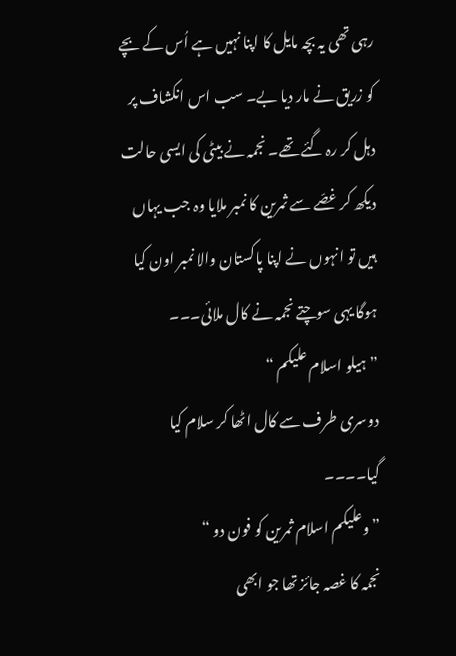رہی تھی یہ بچہ مایل کا اپنا نہیں ہے اُس کے بچے کو زریق نے مار دیا بے۔ سب اس انکشاف پر دہل کر رہ گئے تھے۔ نجمہ نے بیٹی کی ایسی حالت دیکھ کر غصّے سے ثمرین کا نمبر ملایا وہ جب یہاں ہیں تو انہوں نے اپنا پاکستان والا نمبر اون کیا ہوگا یہی سوچتے نجمہ نے کال ملائی۔۔۔
” ہیلو اسلام علیکم “
دوسری طرف سے کال اٹھا کر سلام کیا گیا۔۔۔۔
” وعلیکم اسلام ثمرین کو فون دو “
نجمہ کا غصہ جائز تھا جو ابھی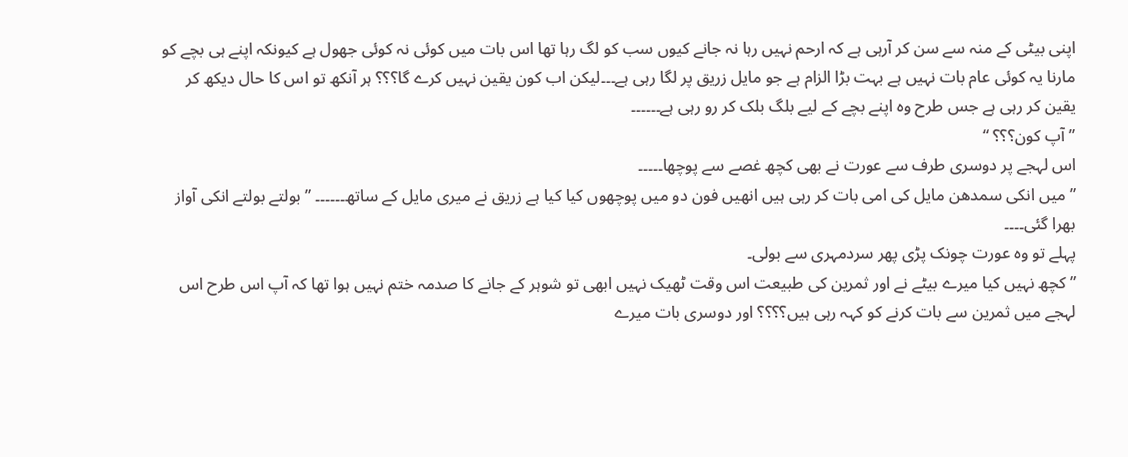اپنی بیٹی کے منہ سے سن کر آرہی ہے کہ ارحم نہیں رہا نہ جانے کیوں سب کو لگ رہا تھا اس بات میں کوئی نہ کوئی جھول ہے کیونکہ اپنے ہی بچے کو مارنا یہ کوئی عام بات نہیں ہے بہت بڑا الزام ہے جو مایل زریق پر لگا رہی ہے۔۔۔لیکن اب کون یقین نہیں کرے گا؟؟؟ ہر آنکھ تو اس کا حال دیکھ کر یقین کر رہی ہے جس طرح وہ اپنے بچے کے لیے بلگ بلک کر رو رہی ہے۔۔۔۔۔۔
” آپ کون؟؟؟ “
اس لہجے پر دوسری طرف سے عورت نے بھی کچھ غصے سے پوچھا۔۔۔۔۔
” میں انکی سمدھن مایل کی امی بات کر رہی ہیں انھیں فون دو میں پوچھوں کیا کیا ہے زریق نے میری مایل کے ساتھ۔۔۔۔۔۔ ” بولتے بولتے انکی آواز بھرا گئی۔۔۔۔
پہلے تو وہ عورت چونک پڑی پھر سردمہری سے بولی۔
” کچھ نہیں کیا میرے بیٹے نے اور ثمرین کی طبیعت اس وقت ٹھیک نہیں ابھی تو شوہر کے جانے کا صدمہ ختم نہیں ہوا تھا کہ آپ اس طرح اس لہجے میں ثمرین سے بات کرنے کو کہہ رہی ہیں؟؟؟؟ اور دوسری بات میرے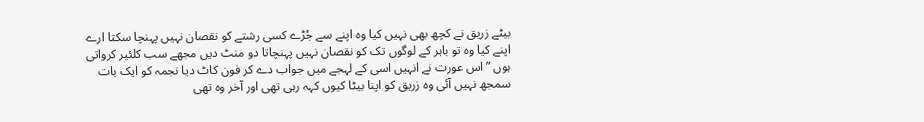بیٹے زریق نے کچھ بھی نہیں کیا وہ اپنے سے جُڑے کسی رشتے کو نقصان نہیں پہنچا سکتا ارے اپنے کیا وہ تو باہر کے لوگوں تک کو نقصان نہیں پہنچاتا دو منٹ دیں مجھے سب کلئیر کرواتی ہوں ” اس عورت نے انہیں اسی کے لہجے میں جواب دے کر فون کاٹ دیا نجمہ کو ایک بات سمجھ نہیں آئی وہ زریق کو اپنا بیٹا کیوں کہہ رہی تھی اور آخر وہ تھی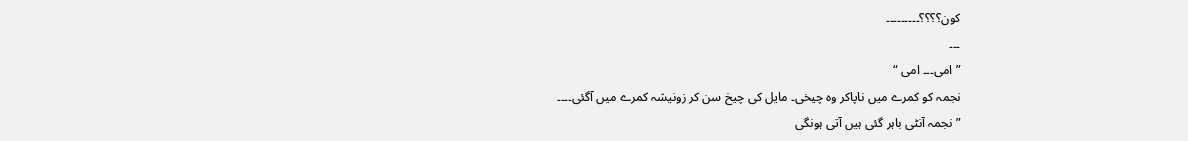کون؟؟؟؟۔۔۔۔۔۔۔۔۔
۔۔۔
” امی۔۔۔ امی “
نجمہ کو کمرے میں ناپاکر وہ چیخی۔ مایل کی چیخ سن کر زونیشہ کمرے میں آگئی۔۔۔۔
” نجمہ آنٹی باہر گئی ہیں آتی ہونگی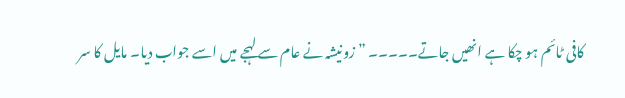کافی ٹائم ہو چکا ہے انھیں جاتے۔۔۔۔۔ ” زونیشہ نے عام سے لہجے میں اسے جواب دیا۔ مایل کا سر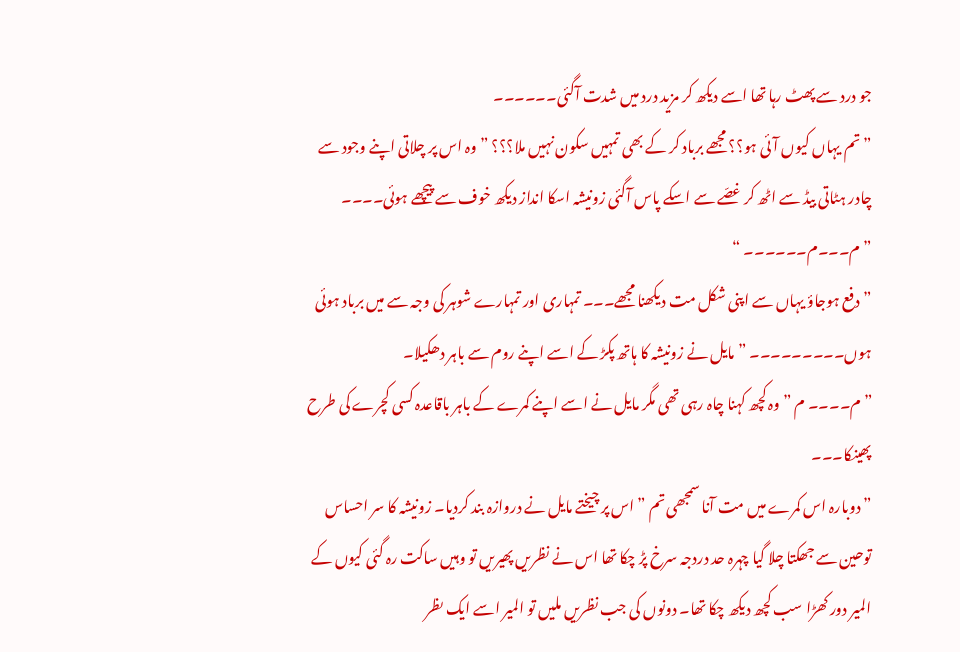جو درد سے پھٹ رہا تھا اسے دیکھ کر مزید درد میں شدت آگئی۔۔۔۔۔۔
” تم یہاں کیوں آئی ہو؟؟ مجھے برباد کر کے بھی تمہیں سکون نہیں ملا؟؟؟ ” وہ اس پر چلاتی اپنے وجود سے چادر ہٹاتی بیڈ سے اٹھ کر غصّے سے اسکے پاس آگئی زونیشہ اسکا انداز دیکھ خوف سے پیچھے ہوئی۔۔۔۔
” م۔۔۔م۔۔۔۔۔۔ “
” دفع ہوجاؤ یہاں سے اپنی شکل مت دیکھنا مجھے۔۔۔ تمہاری اور تمہارے شوہر کی وجہ سے میں برباد ہوئی ہوں۔۔۔۔۔۔۔۔۔ ” مایل نے زونیشہ کا ہاتھ پکڑ کے اسے اپنے روم سے باہر دھکیلا۔
” م۔۔۔۔ م ” وہ کچھ کہنا چاہ رہی تھی مگر مایل نے اسے اپنے کمرے کے باہر باقاعدہ کسی کچرے کی طرح پھینکا۔۔۔
” دوبارہ اس کمرے میں مت آنا سمجھی تم ” اس پر چیختے مایل نے دروازہ بند کردیا۔ زونیشہ کا سر احساس توحین سے جھکتا چلا گیا چہرہ حد دردجہ سرخ پڑ چکا تھا اس نے نظریں پھیریں تو وہیں ساکت رہ گئی کیوں کے المیر دور کھڑا سب کچھ دیکھ چکا تھا۔ دونوں کی جب نظریں ملیں تو المیر اسے ایک ںظر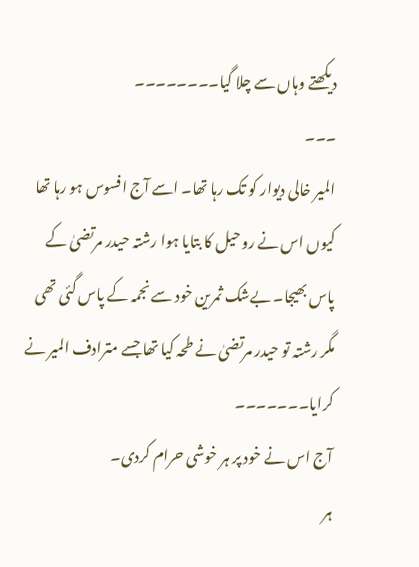دیکھتے وہاں سے چلا گیا۔۔۔۔۔۔۔۔
۔۔۔
المیر خالی دیوار کو تک رہا تھا۔ اسے آج افسوس ہو رہا تھا کیوں اس نے روحیل کا بتایا ہوا رشتہ حیدر مرتضیٰ کے پاس بھیجا۔ بےشک ثمرین خود سے نجمہ کے پاس گئی تھی مگر رشتہ تو حیدر مرتضیٰ نے طحہ کیا تھا جسے مترادف المیر نے کرایا۔۔۔۔۔۔۔
آج اس نے خود پر ہر خوشی حرام کردی۔
ہر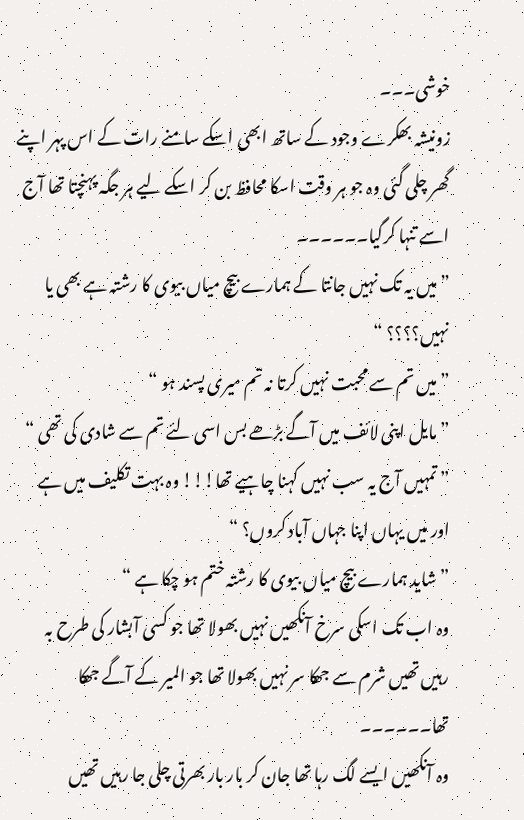خوشی۔۔۔
زونیشہ بھکرے وجود کے ساتھ ابھی اسکے سامنے رات کے اس پہر اپنے گھر چلی گئی وہ جو ہر وقت اسکا محافظ بن کر اسکے لیے ہر جگہ پہنچتا تھا آج اسے تنہا کرگیا۔۔۔۔۔۔
” میں یہ تک نہیں جانتا کے ہمارے بیچ میاں بیوی کا رشتہ ہے بھی یا نہیں؟؟؟؟ “
” میں تم سے محبت نہیں کرتا نہ تم میری پسند ہو “
” مایل اپنی لائف میں آگے بڑھے بس اسی لئے تم سے شادی کی تھی “
” تمہیں آج یہ سب نہیں کہنا چاہیے تھا!!! وہ بہت تکلیف میں ہے اور میں یہاں اپنا جہاں آباد کروں؟ “
” شاید ہمارے بیچ میاں بیوی کا رشتہ ختم ہو چکا ہے “
وہ اب تک اسکی سرخ آنکھیں نہیں بھولا تھا جو کسی آبشار کی طرح بہ رہیں تھیں شرم سے جھکا سر نہیں بھولا تھا جو المیر کے آگے جھکا تھا۔۔۔۔۔۔
وہ آنکھیں ایسے لگ رہا تھا جان کر بار بار بھرتی چلی جا رہیں تھیں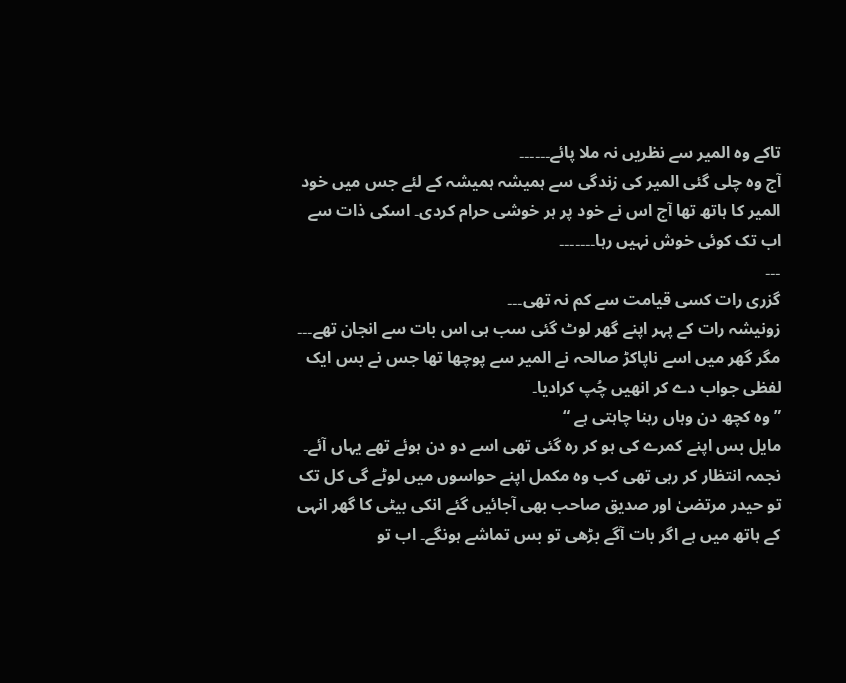تاکے وہ المیر سے نظریں نہ ملا پائے۔۔۔۔۔۔
آج وہ چلی گئی المیر کی زندگی سے ہمیشہ ہمیشہ کے لئے جس میں خود المیر کا ہاتھ تھا آج اس نے خود پر ہر خوشی حرام کردی۔ اسکی ذات سے اب تک کوئی خوش نہیں رہا۔۔۔۔۔۔۔
۔۔۔
گزری رات کسی قیامت سے کم نہ تھی۔۔۔
زونیشہ رات کے پہر اپنے گھر لوٹ گئی سب ہی اس بات سے انجان تھے۔۔۔
مگر گھر میں اسے ناپاکڑ صالحہ نے المیر سے پوچھا تھا جس نے بس ایک لفظی جواب دے کر انھیں چُپ کرادیا۔
” وہ کچھ دن وہاں رہنا چاہتی ہے “
مایل بس اپنے کمرے کی ہو کر رہ گئی تھی اسے دو دن ہوئے تھے یہاں آئے۔ نجمہ انتظار کر رہی تھی کب وہ مکمل اپنے حواسوں میں لوٹے گی کل تک تو حیدر مرتضیٰ اور صدیق صاحب بھی آجائیں گئے انکی بیٹی کا گھر انہی کے ہاتھ میں ہے اگر بات آگے بڑھی تو بس تماشے ہونگے۔ اب تو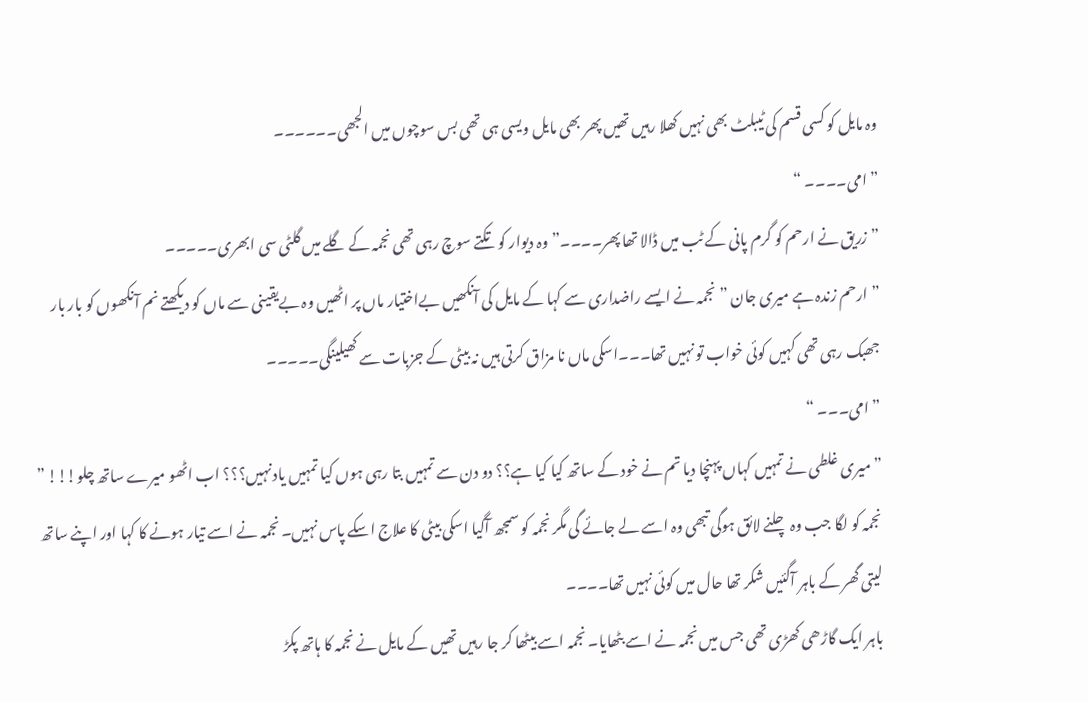وہ مایل کو کسی قسم کی ٹیبلٹ بھی نہیں کھلا رہیں تھیں پھر بھی مایل ویسی ہی تھی بس سوچوں میں الجھی۔۔۔۔۔۔
” امی۔۔۔۔ “
” زریق نے ارحم کو گرم پانی کے ٹب میں ڈالا تھا پھر۔۔۔۔” وہ دیوار کو تکتے سوچ رہی تھی نجمہ کے گلے میں گلٹی سی ابھری۔۔۔۔۔
” ارحم زندہ ہے میری جان ” نجمہ نے ایسے راضداری سے کہا کے مایل کی آنکھیں بےاختیار ماں پر اٹھیں وہ بےیقینی سے ماں کو دیکھتے نم آنکھوں کو بار بار جھبک رہی تھی کہیں کوئی خواب تو نہیں تھا۔۔۔اسکی ماں نا مزاق کرتی ہیں نہ بیٹی کے جزبات سے کھیلینگی۔۔۔۔۔
” امی۔۔۔ “
” میری غلطی نے تمہیں کہاں پہنچا دیا تم نے خود کے ساتھ کیا کیا ہے؟؟ دو دن سے تمہیں بتا رہی ہوں کیا تمہیں یاد نہیں؟؟؟ اب اٹھو میرے ساتھ چلو!!! ” نجمہ کو لگا جب وہ چلنے لائق ہوگی تبھی وہ اسے لے جائے گی مگر نجمہ کو سمجھ آگیا اسکی بیٹی کا علاج اسکے پاس نہیں۔ نجمہ نے اسے تیار ہونے کا کہا اور اپنے ساتھ لیتی گھر کے باہر آگئیں شکر تھا حال میں کوئی نہیں تھا۔۔۔۔
باہر ایک گاڑھی کھڑی تھی جس میں نجمہ نے اسے بٹھایا۔ نجمہ اسے بیٹھا کر جا رہیں تھیں کے مایل نے نجمہ کا ہاتھ پکڑ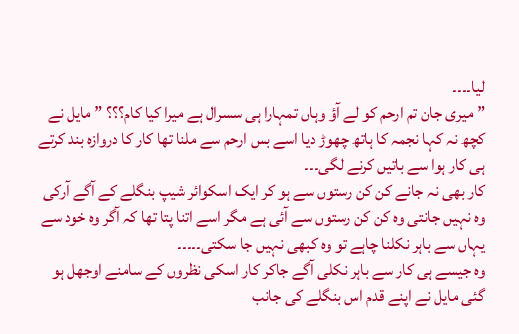لیا۔۔۔۔
” میری جان تم ارحم کو لے آؤ وہاں تمہارا ہی سسرال ہے میرا کیا کام؟؟؟ ” مایل نے کچھ نہ کہا نجمہ کا ہاتھ چھوڑ دیا اسے بس ارحم سے ملنا تھا کار کا دروازہ بند کرتے ہی کار ہوا سے باتیں کرنے لگی۔۔۔
کار بھی نہ جانے کن کن رستوں سے ہو کر ایک اسکوائر شیپ بنگلے کے آگے آرکی وہ نہیں جانتی وہ کن کن رستوں سے آئی ہے مگر اسے اتنا پتا تھا کہ آگر وہ خود سے یہاں سے باہر نکلنا چاہے تو وہ کبھی نہیں جا سکتی۔۔۔۔۔
وہ جیسے ہی کار سے باہر نکلی آگے جاکر کار اسکی نظروں کے سامنے اوجھل ہو گئی مایل نے اپنے قدم اس بنگلے کی جانب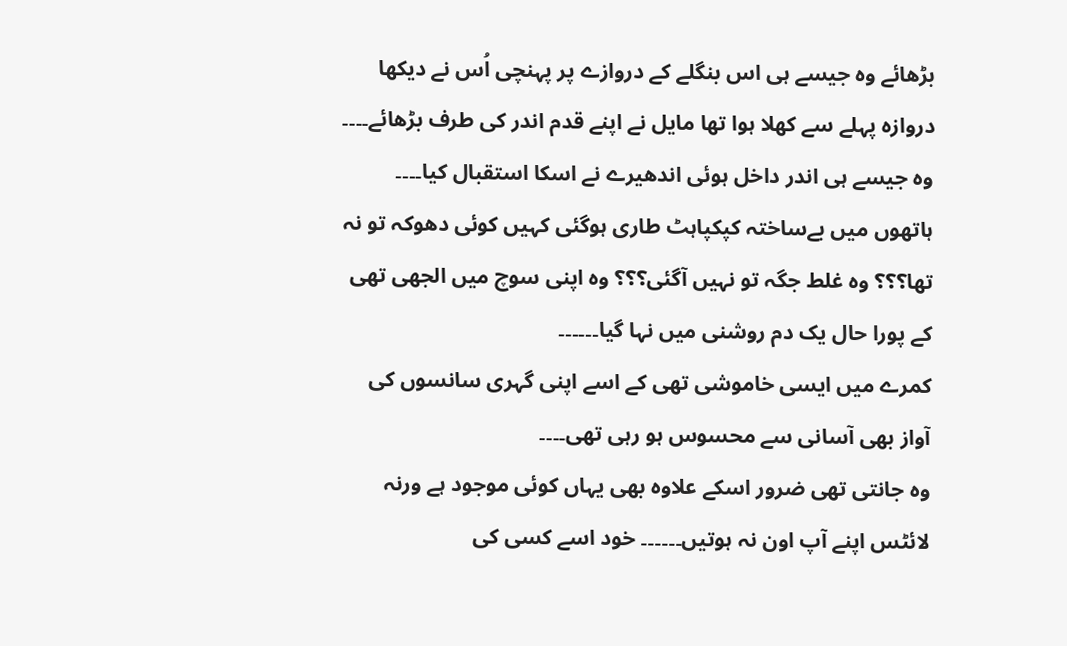بڑھائے وہ جیسے ہی اس بنگلے کے دروازے پر پہنچی اُس نے دیکھا دروازہ پہلے سے کھلا ہوا تھا مایل نے اپنے قدم اندر کی طرف بڑھائے۔۔۔۔
وہ جیسے ہی اندر داخل ہوئی اندھیرے نے اسکا استقبال کیا۔۔۔۔
ہاتھوں میں بےساختہ کپکپاہٹ طاری ہوگئی کہیں کوئی دھوکہ تو نہ تھا؟؟؟ وہ غلط جگہ تو نہیں آگئی؟؟؟ وہ اپنی سوچ میں الجھی تھی کے پورا حال یک دم روشنی میں نہا گیا۔۔۔۔۔۔
کمرے میں ایسی خاموشی تھی کے اسے اپنی گہری سانسوں کی آواز بھی آسانی سے محسوس ہو رہی تھی۔۔۔۔
وہ جانتی تھی ضرور اسکے علاوہ بھی یہاں کوئی موجود ہے ورنہ لائٹس اپنے آپ اون نہ ہوتیں۔۔۔۔۔۔ خود اسے کسی کی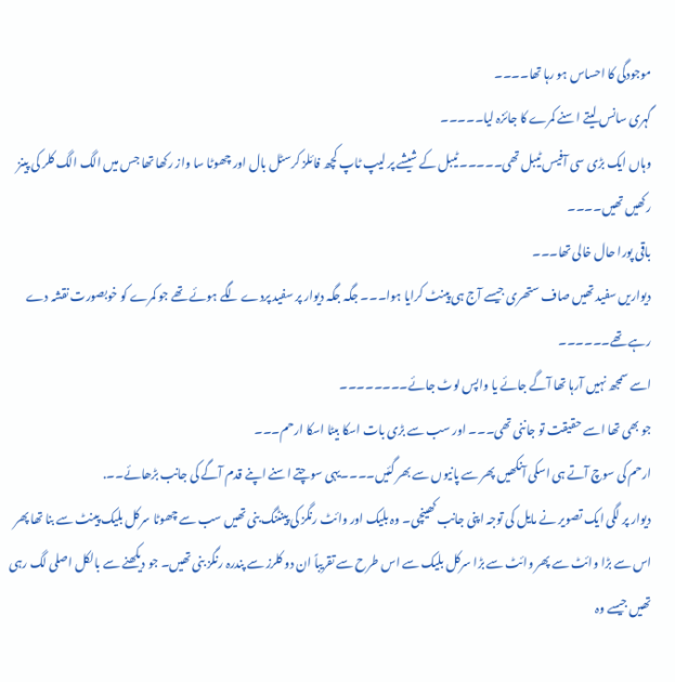موجودگی کا احساس ہو رہا تھا۔۔۔۔
گہری سانس لیتے اسنے کمرے کا جائزہ لیا۔۔۔۔۔
وہاں ایک بڑی سی آفیس ٹیبل تھی۔۔۔۔۔ ٹیبل کے شیشے پر لیپ ٹاپ کچھ فائلز کرسٹل بال اور چھوٹا سا واز رکھا تھا جس میں الگ الگ کلر کی پینز رکھیں تھیں۔۔۔۔
باقی پورا حال خالی تھا۔۔۔
دیواریں سفید تھیں صاف ستھری جیسے آج ہی پینٹ کرایا ہوا۔۔۔ جگہ جگہ دیوار پر سفید پردے لگے ہوئے تھے جو کمرے کو خوبصورت نقشہ دے رہے تھے۔۔۔۔۔۔
اسے سمجھ نہیں آرہا تھا آگے جائے یا واپس لوٹ جائے۔۔۔۔۔۔۔۔
جو بھی تھا اسے حقیقت تو جاننی تھی۔۔۔ اور سب سے بڑی بات اسکا بیٹا اسکا ارحم۔۔۔
ارحم کی سوچ آتے ہی اسکی آنکھیں پھر سے پانیوں سے بھر گئیں۔۔۔۔یہی سوچتے اسنے اپنے قدم آگے کی جانب بڑھائے۔۔.
دیوار پر لگی ایک تصویر نے مایل کی توجہ اپنی جانب کھینچی۔ وہ بلیک اور وائٹ رنگز کی پینٹنگ بنی تھیں سب سے چھوٹا سرکل بلیک پینٹ سے بنا تھا پھر اس سے بڑا وائٹ سے پھر وائٹ سے بڑا سرکل بلیک سے اس طرح سے تقریباً ان دو کلرز سے پندرہ رنگز بنی تھیں۔ جو دیکھنے سے بالکل اصلی لگ رہی تھیں جیسے وہ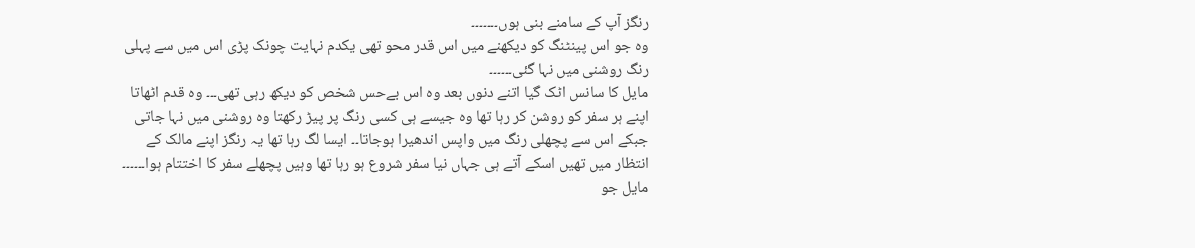رنگز آپ کے سامنے بنی ہوں۔۔۔۔۔۔۔
وہ جو اس پینٹنگ کو دیکھنے میں اس قدر محو تھی یکدم نہایت چونک پڑی اس میں سے پہلی رنگ روشنی میں نہا گئی۔۔۔۔۔۔
مایل کا سانس اٹک گیا اتنے دنوں بعد وہ اس بےحس شخص کو دیکھ رہی تھی۔۔۔ وہ قدم اٹھاتا اپنے ہر سفر کو روشن کر رہا تھا وہ جیسے ہی کسی رنگ پر پیڑ رکھتا وہ روشنی میں نہا جاتی جبکے اس سے پچھلی رنگ میں واپس اندھیرا ہوجاتا۔۔ ایسا لگ رہا تھا یہ رنگز اپنے مالک کے انتظار میں تھیں اسکے آتے ہی جہاں نیا سفر شروع ہو رہا تھا وہیں پچھلے سفر کا اختتام ہوا۔۔۔۔۔۔
مایل جو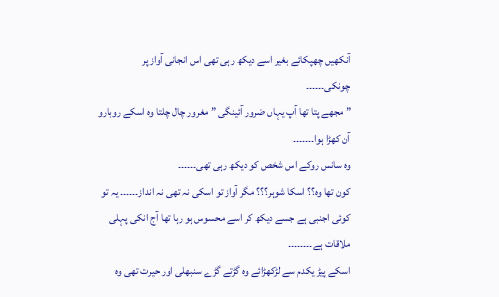آنکھیں چھپکائے بغیر اسے دیکھ رہی تھی اس انجانی آواز پر چونکی۔۔۔۔۔۔
” مجھے پتا تھا آپ یہاں ضرور آئینگی ” مغرور چال چلتا وہ اسکے روبارو آن کھڑا ہوا۔۔۔۔۔۔۔
وہ سانس روکے اس شخص کو دیکھ رہی تھی۔۔۔۔۔۔
کون تھا وہ؟؟ اسکا شوہر؟؟؟ مگر آواز تو اسکی نہ تھی نہ انداز۔۔۔۔۔۔ یہ تو کوئی اجنبی ہے جسے دیکھ کر اسے محسوس ہو رہا تھا آج انکی پہلی ملاقات ہے۔۔۔۔۔۔۔۔
اسکے پیڑ یکدم سے لڑکھڑائے وہ گڑتے گڑے سنبھلی اور حیرت تھی وہ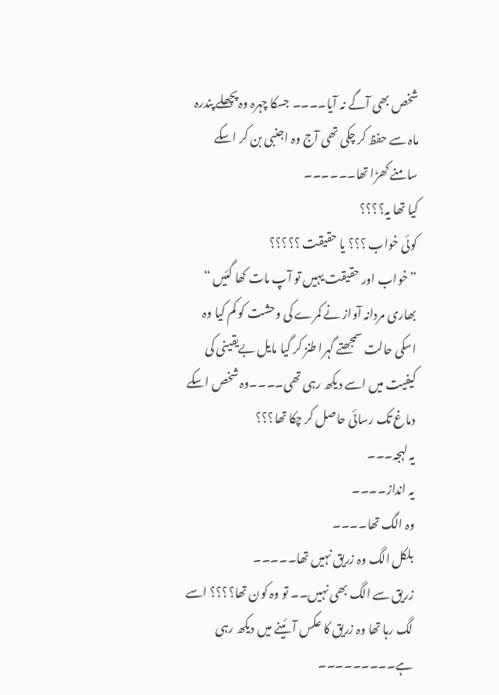شخص بھی آگے نہ آیا۔۔۔۔ جسکا چہرہ وہ پچھلے پندرہ ماہ سے حفظ کر چکی تھی آج وہ اجنبی بن کر اسکے سامنے کھڑا تھا۔۔۔۔۔۔
کیا تھا یہ؟؟؟؟
کوئی خواب ؟؟؟ یا حقیقت ؟؟؟؟؟
” خواب اور حقیقت یہیں تو آپ مات کھا گئیں “
بھاری مردانہ آواز نے کمرے کی وحشت کو کم کیا وہ اسکی حالت سمجھتے گہرا طنز کر گیا مایل بےیقینی کی کیفیت میں اسے دیکھ رہی تھی۔۔۔۔وہ شخص اسکے دماغ تک رسائی حاصل کر چکا تھا؟؟؟
یہ لہجہ۔۔۔
یہ انداز۔۔۔۔
وہ الگ تھا۔۔۔۔
بلکل الگ وہ زریق نہیں تھا۔۔۔۔۔
زریق سے الگ بھی نہیں۔۔ تو وہ کون تھا؟؟؟؟ اسے لگ رہا تھا وہ زریق کا عکس آئینے میں دیکھ رہی ہے۔۔۔۔۔۔۔۔۔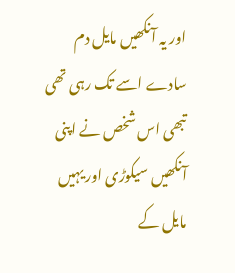اور یہ آنکھیں مايل دم سادے اسے تک رہی تھی تبھی اس شخص نے اپنی آنکھیں سیکوڑی اور یہیں مايل کے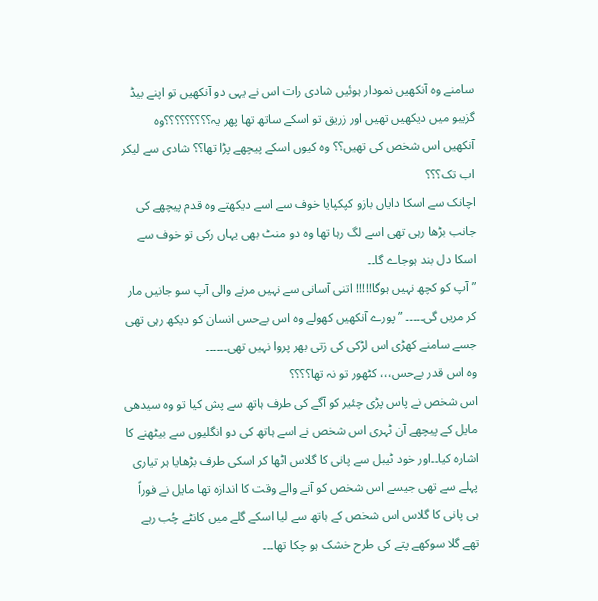سامنے وہ آنکھیں نمودار ہوئیں شادی رات اس نے یہی دو آنکھیں تو اپنے بیڈ گزیبو میں دیکھیں تھیں اور زریق تو اسکے ساتھ تھا پھر یہ؟؟؟؟؟؟؟؟؟وہ آنکھیں اس شخص کی تھیں؟؟ وہ کیوں اسکے پیچھے پڑا تھا؟؟ شادی سے لیکر اب تک؟؟؟
اچانک سے اسکا دایاں بازو کپکپایا خوف سے اسے دیکھتے وہ قدم پیچھے کی جانب بڑھا رہی تھی اسے لگ رہا تھا وہ دو منٹ بھی یہاں رکی تو خوف سے اسکا دل بند ہوجاے گا۔۔
” آپ کو کچھ نہیں ہوگا!!!!! اتنی آسانی سے نہیں مرنے والی آپ سو جانیں مار کر مریں گی۔۔۔۔۔ ” پورے آنکھیں کھولے وہ اس بےحس انسان کو دیکھ رہی تھی جسے سامنے کھڑی اس لڑکی کی رٙتی بھر پروا نہیں تھی۔۔۔۔۔۔
وہ اس قدر بےحس،،، کٹھور تو نہ تھا؟؟؟؟
اس شخص نے پاس پڑی چئیر کو آگے کی طرف ہاتھ سے پش کیا تو وہ سیدھی مایل کے پیچھے آن ٹہری اس شخص نے اسے ہاتھ کی دو انگلیوں سے بیٹھنے کا اشارہ کیا۔۔اور خود ٹیبل سے پانی کا گلاس اٹھا کر اسکی طرف بڑھایا ہر تیاری پہلے سے تھی جیسے اس شخص کو آنے والے وقت کا اندازہ تھا مایل نے فوراً ہی پانی کا گلاس اس شخص کے ہاتھ سے لیا اسکے گلے میں کانٹے چُب رہے تھے گلا سوکھے پتے کی طرح خشک ہو چکا تھا۔۔۔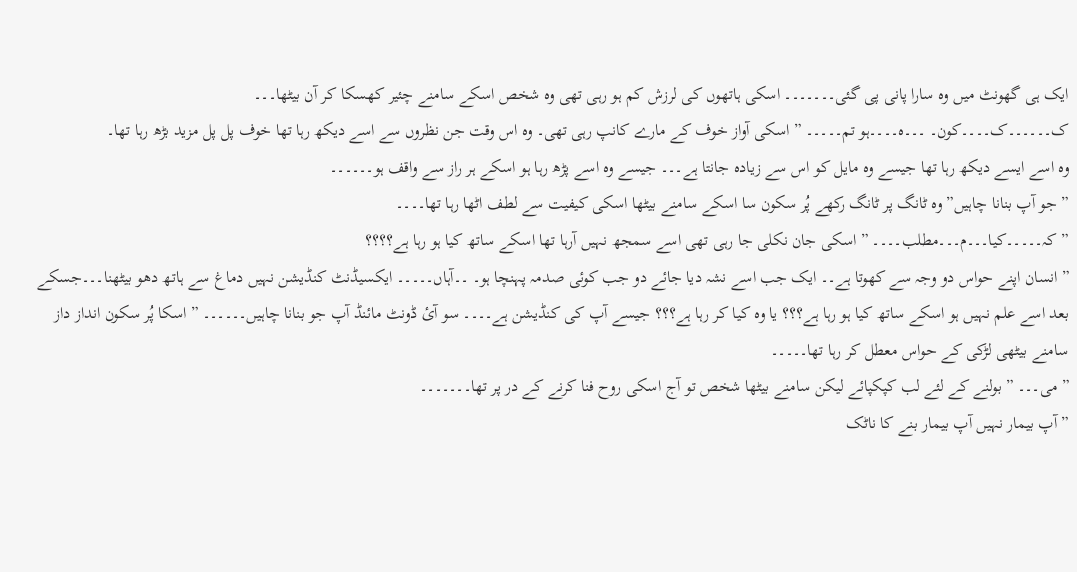ایک ہی گھونٹ میں وہ سارا پانی پی گئی۔۔۔۔۔۔۔ اسکی ہاتھوں کی لرزش کم ہو رہی تھی وہ شخص اسکے سامنے چئیر کھسکا کر آن بیٹھا۔۔۔
ک۔۔۔۔۔۔ک۔۔۔۔کون۔ ۔۔۔ہ۔۔۔۔ہو تم۔۔۔۔۔ ” اسکی آواز خوف کے مارے کانپ رہی تھی۔ وہ اس وقت جن نظروں سے اسے دیکھ رہا تھا خوف پل پل مزید بڑھ رہا تھا۔
وہ اسے ایسے دیکھ رہا تھا جیسے وہ مایل کو اس سے زیادہ جانتا ہے۔۔۔ جیسے وہ اسے پڑھ رہا ہو اسکے ہر راز سے واقف ہو۔۔۔۔۔۔
” جو آپ بنانا چاہیں” وہ ٹانگ پر ٹانگ رکھے پُر سکون سا اسکے سامنے بیٹھا اسکی کیفیت سے لطف اٹھا رہا تھا۔۔۔۔
” کہ۔۔۔۔۔کیا۔۔۔م۔۔۔مطلب۔۔۔۔ ” اسکی جان نکلی جا رہی تھی اسے سمجھ نہیں آرہا تھا اسکے ساتھ کیا ہو رہا ہے؟؟؟؟
” انسان اپنے حواس دو وجہ سے کھوتا ہے۔۔ ایک جب اسے نشہ دیا جائے دو جب کوئی صدمہ پہنچا ہو۔ ۔۔آہاں۔۔۔۔۔ ایکسیڈنٹ کنڈیشن نہیں دماغ سے ہاتھ دھو بیٹھنا۔۔۔جسکے بعد اسے علم نہیں ہو اسکے ساتھ کیا ہو رہا ہے؟؟؟ یا وہ کیا کر رہا ہے؟؟؟ جیسے آپ کی کنڈیشن ہے۔۔۔۔ سو آئ ڈونٹ مائنڈ آپ جو بنانا چاہیں۔۔۔۔۔۔ ” اسکا پُر سکون انداز داز سامنے بیٹھی لڑکی کے حواس معطل کر رہا تھا۔۔۔۔۔
” می۔۔۔ ” بولنے کے لئے لب کپکپائے لیکن سامنے بیٹھا شخص تو آج اسکی روح فنا کرنے کے در پر تھا۔۔۔۔۔۔۔
” آپ بیمار نہیں آپ بیمار بنے کا ناٹک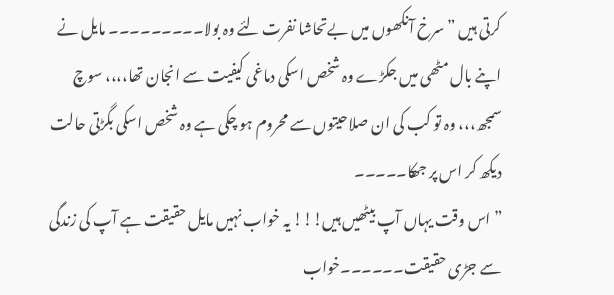کرتی ہیں ” سرخ آنکھوں میں بےتحاشا نفرت لئے وہ بولا۔۔۔۔۔۔۔۔۔ مایل نے اپنے بال مٹھی میں جکڑے وہ شخص اسکی دماغی کیفیت سے انجان تھا،،،، سوچ سمجھ،،، وہ تو کب کی ان صلاحیتوں سے محروم ہو چکی ہے وہ شخص اسکی بگڑتی حالت دیکھ کر اس پر جھکا۔۔۔۔۔
” اس وقت یہاں آپ بیٹھیں ہیں!!! یہ خواب نہیں مایل حقیقت ہے آپ کی زندگی سے جڑی حقیقت۔۔۔۔۔۔خواب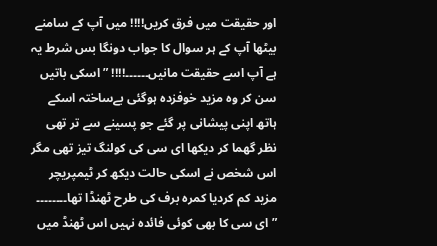اور حقیقت میں فرق کریں!!!! میں آپ کے سامنے بیٹھا آپ کے ہر سوال کا جواب دونگا بس شرط یہ ہے آپ اسے حقیقت مانیں۔۔۔۔۔۔!!!! ” اسکی باتیں سن کر وہ مزید خوفزدہ ہوگئی بےساختہ اسکے ہاتھ اپنی پیشانی پر گئے جو پسینے سے تر تھی نظر گھما کر دیکھا ای سی کی کولنگ تیز تھی مگر اس شخص نے اسکی حالت دیکھ کر ٹیمپریچر مزید کم کردیا کمرہ برف کی طرح ٹھنڈا تھا۔۔۔۔۔۔۔۔
” ای سی کا بھی کوئی فائدہ نہیں اس ٹھنڈ میں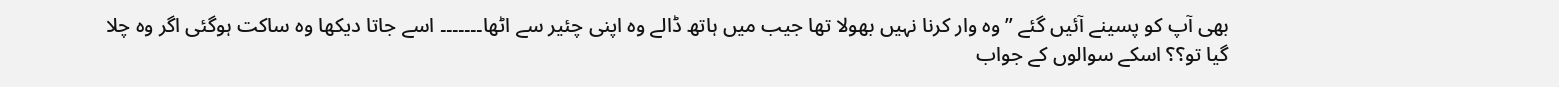بھی آپ کو پسینے آئیں گئے ” وہ وار کرنا نہیں بھولا تھا جیب میں ہاتھ ڈالے وہ اپنی چئیر سے اٹھا۔۔۔۔۔۔۔ اسے جاتا دیکھا وہ ساکت ہوگئی اگر وہ چلا گیا تو؟؟ اسکے سوالوں کے جواب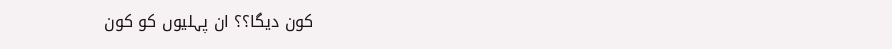کون دیگا؟؟ ان پہلیوں کو کون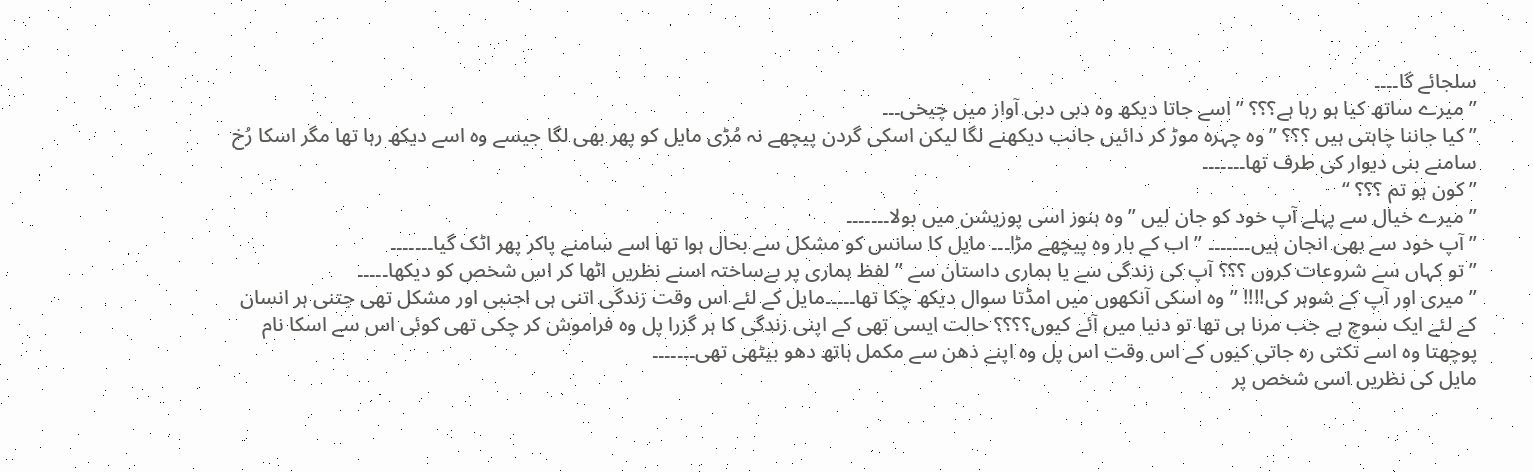سلجائے گا۔۔۔۔
” میرے ساتھ کیا ہو رہا ہے؟؟؟ ” اسے جاتا دیکھ وہ دبی دبی آواز میں چیخی۔۔۔
” کیا جاننا چاہتی ہیں ؟؟؟ ” وہ چہرہ موڑ کر دائیں جانب دیکھنے لگا لیکن اسکی گردن پیچھے نہ مُڑی مایل کو پھر بھی لگا جیسے وہ اسے دیکھ رہا تھا مگر اسکا رُخ سامنے بنی دیوار کی طرف تھا۔۔۔۔۔۔۔
” کون ہو تم ؟؟؟ “
” میرے خیال سے پہلے آپ خود کو جان لیں ” وہ ہنوز اسی پوزیشن میں بولا۔۔۔۔۔۔۔
” آپ خود سے بھی انجان ہیں۔۔۔۔۔۔۔ ” اب کے بار وہ پیچھے مڑا۔۔۔ مایل کا سانس کو مشکل سے بحال ہوا تھا اسے سامنے پاکر پھر اٹک گیا۔۔۔۔۔۔۔
” تو کہاں سے شروعات کروں ؟؟؟ آپ کی زندگی سے یا ہماری داستان سے ” لفظ ہماری پر بےساختہ اسنے نظریں اٹھا کر اس شخص کو دیکھا۔۔۔۔۔
” میری اور آپ کے شوہر کی!!!! ” وہ اسکی آنکھوں میں امڈتا سوال دیکھ چکا تھا۔۔۔۔۔مایل کے لئے اس وقت زندگی اتنی ہی اجنبی اور مشکل تھی جتنی ہر انسان کے لئے ایک سوچ ہے جب مرنا ہی تھا تو دنیا میں آئے کیوں؟؟؟؟ حالت ایسی تھی کے اپنی زندگی کا ہر گزرا پل وہ فراموش کر چکی تھی کوئی اس سے اسکا نام پوچھتا وہ اسے تکتی رہ جاتی کیوں کے اس وقت اس پل وہ اپنے ذھن سے مکمل ہاتھ دھو بیٹھی تھی۔۔۔۔۔۔۔
مایل کی نظریں اسی شخص پر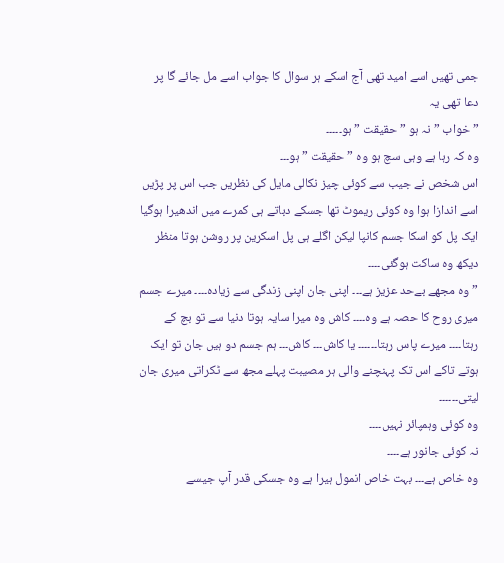جمی تھیں اسے امید تھی آج اسکے ہر سوال کا جواب اسے مل جائے گا پر دعا تھی یہ
” خواب ” نہ ہو ” حقیقت ” ہو۔۔۔۔۔
وہ کہ رہا ہے وہی سچ ہو وہ ” حقیقت ” ہو۔۔۔
اس شخص نے جیب سے کوئی چیز نکالی مایل کی نظریں جب اس پر پڑیں اسے اندازا ہوا وہ کوئی ریموٹ تھا جسکے دباتے ہی کمرے میں اندھیرا ہوگیا ایک پل کو اسکا جسم کانپا لیکن اگلے ہی پل اسکرین پر روشن ہوتا منظر دیکھ وہ ساکت ہوگئی۔۔۔۔
” وہ مجھے بےحد عزیز ہے۔۔۔ اپنی جان اپنی زندگی سے زیادہ۔۔۔۔ میرے جسم میری روح کا حصہ ہے وہ۔۔۔۔ کاش وہ میرا سایہ ہوتا دنیا سے تو بچ کے رہتا۔۔۔۔ میرے پاس رہتا۔۔۔۔۔۔ یا کاش۔۔۔ کاش۔۔۔ ہم جسم دو ہیں جان تو ایک ہوتے تاکے اس تک پہنچنے والی ہر مصیبت پہلے مجھ سے ٹکراتی میری جان لیتی۔۔۔۔۔۔
وہ کوئی وہمپائر نہیں۔۔۔۔
نہ کوئی جانور ہے۔۔۔۔
وہ خاص ہے۔۔۔ بہت خاص انمول ہیرا ہے وہ جسکی قدر آپ جیسے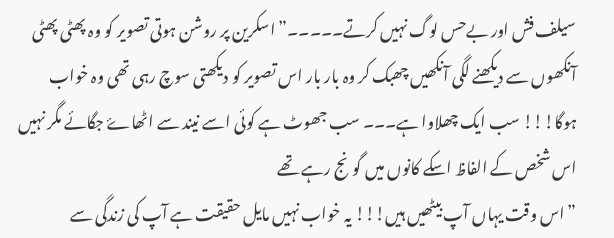سیلف فش اور بےحس لوگ نہیں کرتے۔۔۔۔۔” اسکرین پر روشن ہوتی تصویر کو وہ پھٹی پھٹی آنکھوں سے دیکھنے لگی آنکھیں چھبک کر وہ بار بار اس تصویر کو دیکھتی سوچ رہی تھی وہ خواب ہوگا!!! سب ایک چھلاوا ہے۔۔۔ سب جھوٹ ہے کوئی اسے نیند سے اٹھاۓ جگائے مگر نہیں اس شخص کے الفاظ اسکے کانوں میں گونج رہے تھے
” اس وقت یہاں آپ بیٹھیں ہیں!!! یہ خواب نہیں مایل حقیقت ہے آپ کی زندگی سے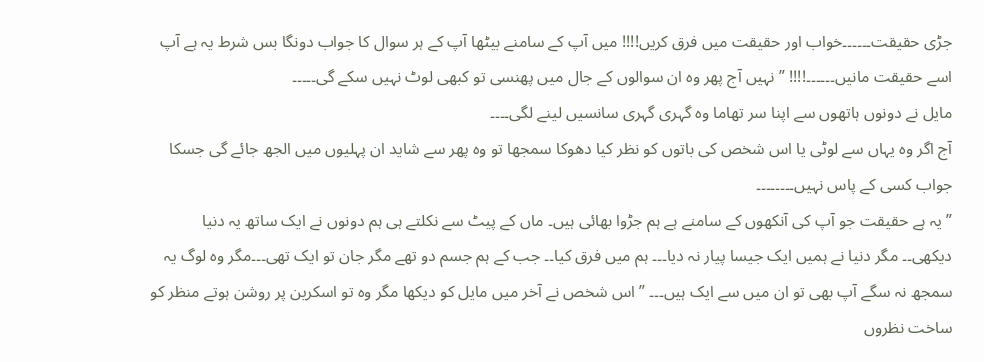جڑی حقیقت۔۔۔۔۔۔خواب اور حقیقت میں فرق کریں!!!! میں آپ کے سامنے بیٹھا آپ کے ہر سوال کا جواب دونگا بس شرط یہ ہے آپ اسے حقیقت مانیں۔۔۔۔۔۔!!!! ” نہیں آج پھر وہ ان سوالوں کے جال میں پھنسی تو کبھی لوٹ نہیں سکے گی۔۔۔۔۔
مایل نے دونوں ہاتھوں سے اپنا سر تھاما وہ گہری گہری سانسیں لینے لگی۔۔۔۔
آج اگر وہ یہاں سے لوٹی یا اس شخص کی باتوں کو نظر کیا دھوکا سمجھا تو وہ پھر سے شاید ان پہلیوں میں الجھ جائے گی جسکا جواب کسی کے پاس نہیں۔۔۔۔۔۔۔۔
” یہ ہے حقیقت جو آپ کی آنکھوں کے سامنے ہے ہم جڑوا بھائی ہیں۔ ماں کے پیٹ سے نکلتے ہی ہم دونوں نے ایک ساتھ یہ دنیا دیکھی۔۔ مگر دنیا نے ہمیں ایک جیسا پیار نہ دیا۔۔۔ ہم میں فرق کیا۔۔ جب کے ہم جسم دو تھے مگر جان تو ایک تھی۔۔۔مگر وہ لوگ یہ سمجھ نہ سگے آپ بھی تو ان میں سے ایک ہیں۔۔۔ ” اس شخص نے آخر میں مایل کو دیکھا مگر وہ تو اسکرین پر روشن ہوتے منظر کو ساخت نظروں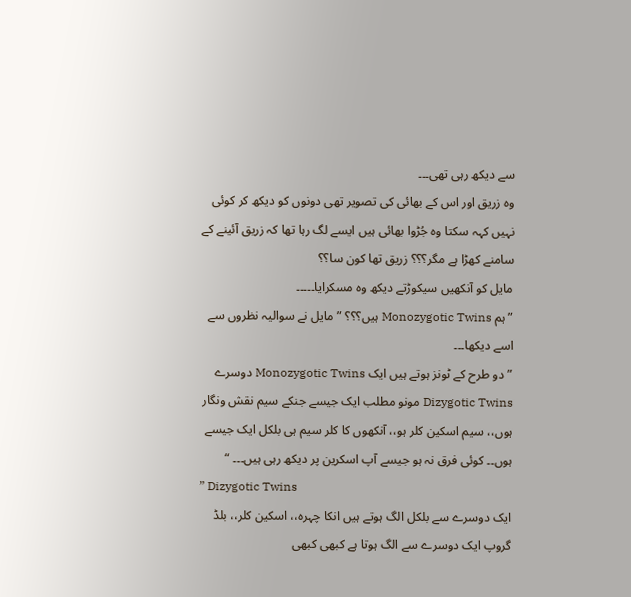سے دیکھ رہی تھی۔۔۔
وہ زریق اور اس کے بھائی کی تصویر تھی دونوں کو دیکھ کر کوئی نہیں کہہ سکتا وہ جُڑوا بھائی ہیں ایسے لگ رہا تھا کہ زریق آئینے کے سامنے کھڑا ہے مگر؟؟؟ زریق تھا کون سا؟؟
مایل کو آنکھیں سیکوڑتے دیکھ وہ مسکرایا۔۔۔۔۔
” ہم Monozygotic Twins ہیں؟؟؟ ” مایل نے سوالیہ نظروں سے اسے دیکھا۔۔۔
” دو طرح کے ٹونز ہوتے ہیں ایک Monozygotic Twins دوسرے Dizygotic Twins مونو مطلب ایک جیسے جنکے سیم نقش ونگار ہوں،، سیم اسکین کلر ہو،، آنکھوں کا کلر سیم ہی بلکل ایک جیسے ہوں۔۔ کوئی فرق نہ ہو جیسے آپ اسکرین پر دیکھ رہی ہیں۔۔۔ “
” Dizygotic Twins
ایک دوسرے سے بلکل الگ ہوتے ہیں انکا چہرہ،، اسکین کلر،، بلڈ گروپ ایک دوسرے سے الگ ہوتا ہے کبھی کبھی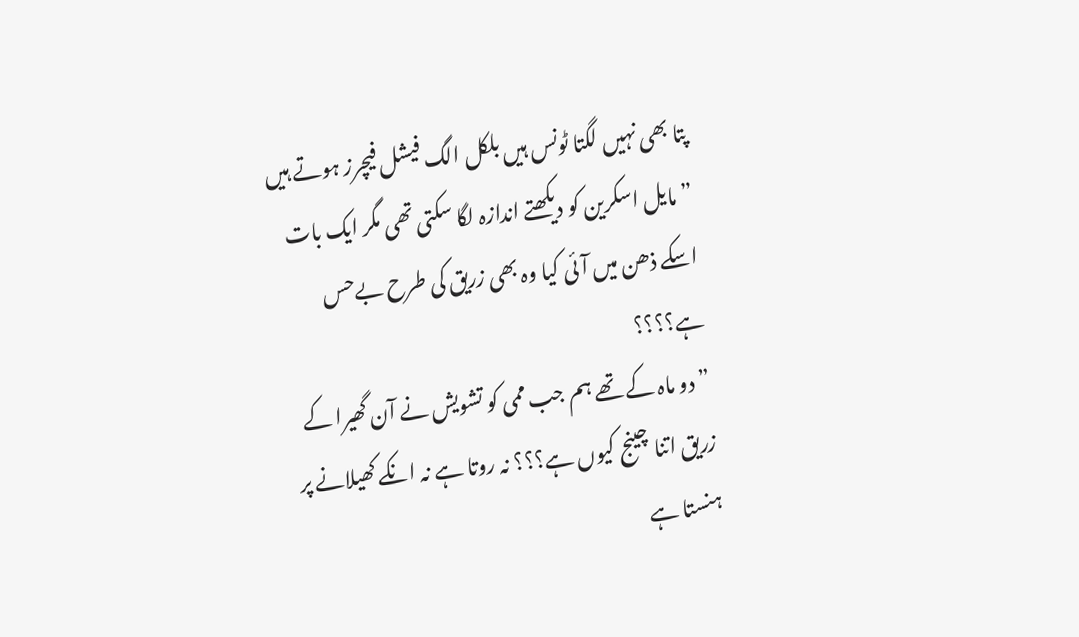پتا بھی نہیں لگتا ٹونس ہیں بلکل الگ فیشل فیچرز ہوتے ہیں ” مایل اسکرین کو دیکھتے اندازہ لگا سکتی تھی مگر ایک بات اسکے ذھن میں آئی کیا وہ بھی زریق کی طرح بےحس ہے؟؟؟؟
” دو ماہ کے تھے ہم جب ممی کو تشویش نے آن گھیرا کے زریق اتنا چینج کیوں ہے؟؟؟ نہ روتا ہے نہ انکے کھیلانے پر ہنستا ہے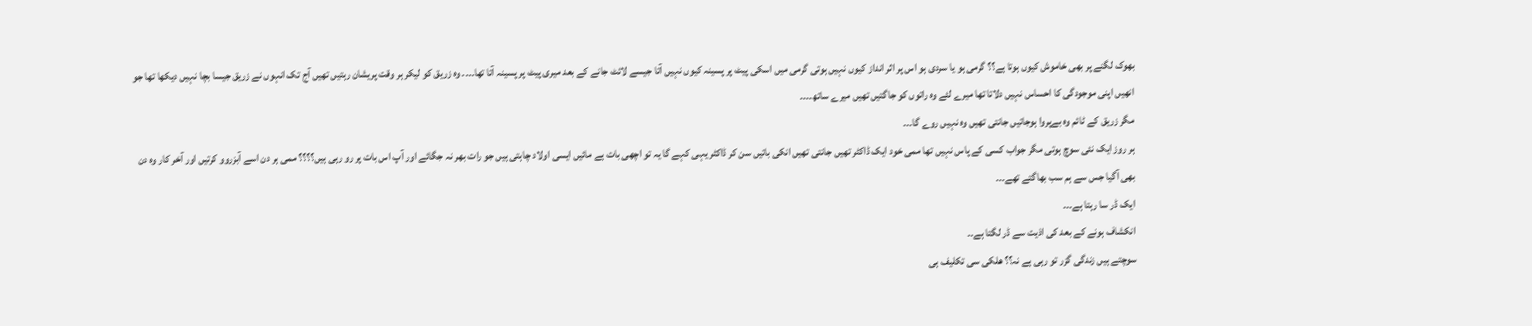بھوک لگنے پر بھی خاموش کیوں ہوتا ہے؟؟ گرمی ہو یا سردی ہو اس پر اثر انداز کیوں نہیں ہوتی گرمی میں اسکی پیٹ پر پسینہ کیوں نہیں آتا جیسے لائٹ جانے کے بعد میری پیٹ پر پسینہ آتا تھا۔۔۔۔ وہ زریق کو لیکر ہر وقت پریشان رہتیں تھیں آج تک انہوں نے زریق جیسا بچا نہیں دیکھا تھا جو انھیں اپنی موجودگی کا احساس نہیں دلاتا تھا میرے لئے وہ راتوں کو جاگتیں تھیں میرے ساتھ۔۔۔۔
مگر زریق کے ٹائم وہ بےپروا ہوجاتیں جانتی تھیں وہ نہیں روے گا۔۔۔
ہر روز ایک نئی سوچ ہوتی مگر جواب کسی کے پاس نہیں تھا ممی خود ایک ڈاکٹر تھیں جانتی تھیں انکی باتیں سن کر ڈاکٹر یہی کہے گا یہ تو اچھی بات ہے مائیں ایسی اولاد چاہتی ہیں جو رات بھر نہ جگائے اور آپ اس بات پر رو رہی ہیں؟؟؟؟ ممی ہر دن اسے آبزروو کرتیں اور آخر کار وہ دن بھی آگیا جس سے ہم سب بھاگتے تھے۔۔۔
ایک ڈر سا رہتا ہے۔۔۔
انکشاف ہونے کے بعد کی اذیت سے ڈر لگتا ہے۔۔
سوچتے ہیں زندگی گزر تو رہی ہے نہ؟؟ ھلکی سی تکلیف ہی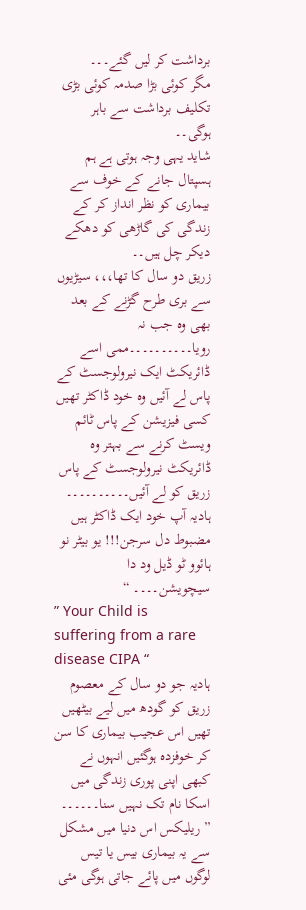برداشت کر لیں گئے۔۔۔
مگر کوئی بڑا صدمہ کوئی بڑی تکلیف برداشت سے باہر ہوگی۔۔
شاید یہی وجہ ہوتی ہے ہم ہسپتال جانے کے خوف سے بیماری کو نظر انداز کر کے زندگی کی گاڑھی کو دھکے دیکر چل ہیں۔۔
زریق دو سال کا تھا،،، سیڑیوں سے بری طرح گڑنے کے بعد بھی وہ جب نہ رویا۔۔۔۔۔۔۔۔۔۔ممی اسے ڈائریکٹ ایک نیرولوجسٹ کے پاس لے آئیں وہ خود ڈاکٹر تھیں کسی فیزیشن کے پاس ٹائم ویسٹ کرنے سے بہتر وہ ڈائریکٹ نیرولوجسٹ کے پاس زریق کو لے آئیں۔۔۔۔۔۔۔۔۔۔
ہادیہ آپ خود ایک ڈاکٹر ہیں مضبوط دل سرجن!!! یو بیٹر نو ہائوو ٹو ڈیل ود دا سیچویشن۔۔۔۔ “
” Your Child is suffering from a rare disease CIPA “
ہادیہ جو دو سال کے معصوم زریق کو گودھ میں لیے بیٹھیں تھیں اس عجیب بیماری کا سن کر خوفزدہ ہوگئیں انہوں نے کبھی اپنی پوری زندگی میں اسکا نام تک نہیں سنا۔۔۔۔۔۔
” ریلیکس اس دنیا میں مشکل سے یہ بیماری بیس یا تیس لوگوں میں پائے جاتی ہوگی مئی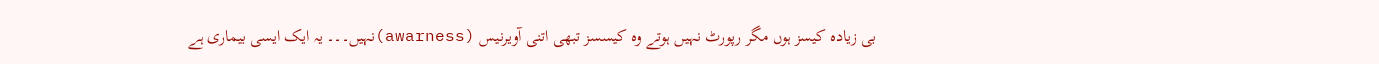بی زیادہ کیسز ہوں مگر رپورٹ نہیں ہوتے وہ کیسسز تبھی اتنی آویرنیس (awarness)نہیں۔۔۔ یہ ایک ایسی بیماری ہے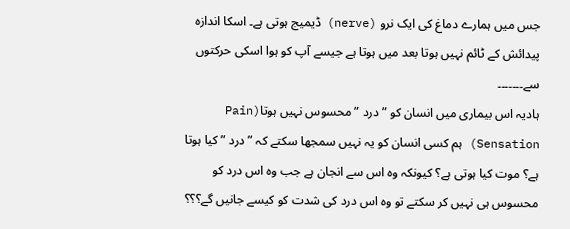جس میں ہمارے دماغ کی ایک نرو (nerve) ڈیمیج ہوتی ہے۔ اسکا اندازہ پیدائش کے ٹائم نہیں ہوتا بعد میں ہوتا ہے جیسے آپ کو ہوا اسکی حرکتوں سے۔۔۔۔۔۔۔
ہادیہ اس بیماری میں انسان کو ” درد ” محسوس نہیں ہوتا(Pain Sensation) ہم کسی انسان کو یہ نہیں سمجھا سکتے کہ ” درد ” کیا ہوتا ہے؟ موت کیا ہوتی ہے؟ کیونکہ وہ اس سے انجان ہے جب وہ اس درد کو محسوس ہی نہیں کر سکتے تو وہ اس درد کی شدت کو کیسے جانیں گے؟؟؟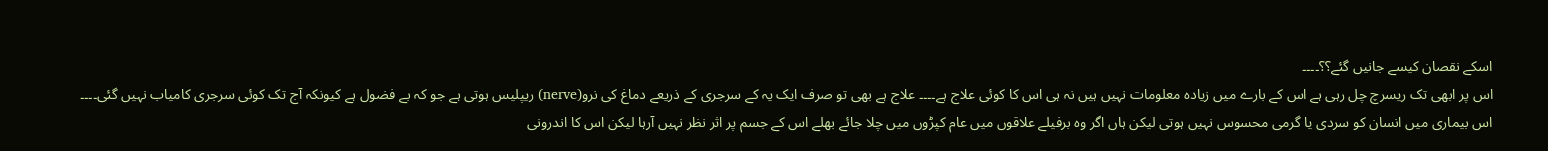اسکے نقصان کیسے جانیں گئے؟؟۔۔۔۔
اس پر ابھی تک ریسرچ چل رہی ہے اس کے بارے میں زیادہ معلومات نہیں ہیں نہ ہی اس کا کوئی علاج ہے۔۔۔۔ علاج ہے بھی تو صرف ایک یہ کے سرجری کے ذریعے دماغ کی نرو(nerve) ریپلیس ہوتی ہے جو کہ بے فضول ہے کیونکہ آج تک کوئی سرجری کامیاب نہیں گئی۔۔۔۔
اس بیماری میں انسان کو سردی یا گرمی محسوس نہیں ہوتی لیکن ہاں اگر وہ برفیلے علاقوں میں عام کپڑوں میں چلا جائے بھلے اس کے جسم پر اثر نظر نہیں آرہا لیکن اس کا اندرونی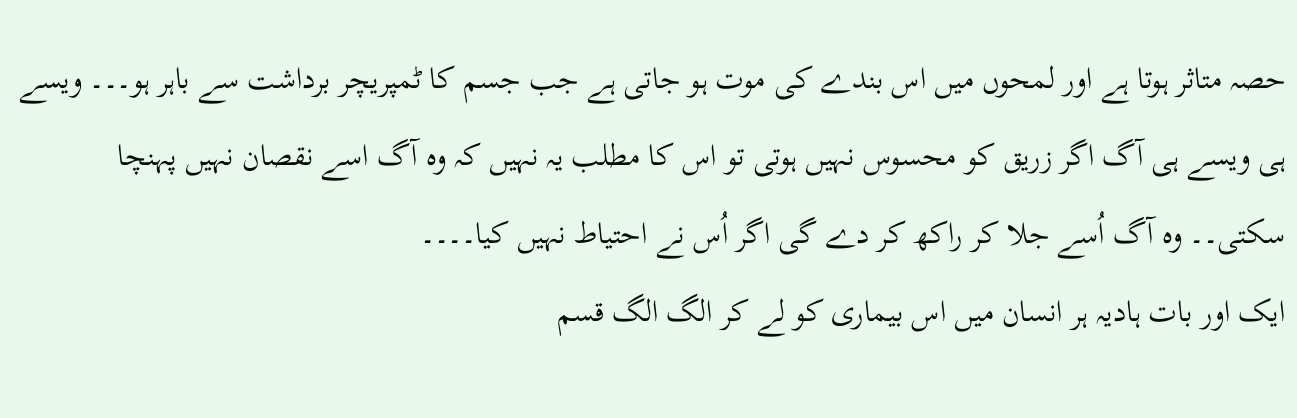حصہ متاثر ہوتا ہے اور لمحوں میں اس بندے کی موت ہو جاتی ہے جب جسم کا ٹمپریچر برداشت سے باہر ہو۔۔۔ ویسے ہی ویسے ہی آگ اگر زریق کو محسوس نہیں ہوتی تو اس کا مطلب یہ نہیں کہ وہ آگ اسے نقصان نہیں پہنچا سکتی۔۔ وہ آگ اُسے جلا کر راکھ کر دے گی اگر اُس نے احتیاط نہیں کیا۔۔۔۔
ایک اور بات ہادیہ ہر انسان میں اس بیماری کو لے کر الگ الگ قسم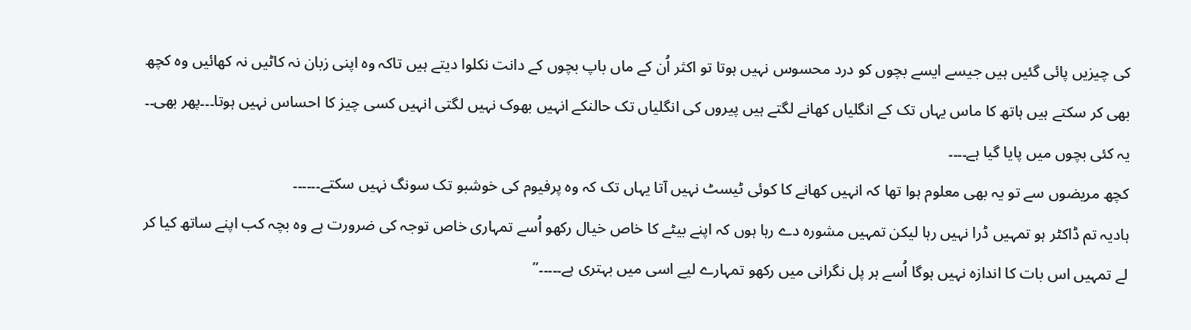کی چیزیں پائی گئیں ہیں جیسے ایسے بچوں کو درد محسوس نہیں ہوتا تو اکثر اُن کے ماں باپ بچوں کے دانت نکلوا دیتے ہیں تاکہ وہ اپنی زبان نہ کاٹیں نہ کھائیں وہ کچھ بھی کر سکتے ہیں ہاتھ کا ماس یہاں تک کے انگلیاں کھانے لگتے ہیں پیروں کی انگلیاں تک حالنکے انہیں بھوک نہیں لگتی انہیں کسی چیز کا احساس نہیں ہوتا۔۔۔پھر بھی۔۔ یہ کئی بچوں میں پایا گیا ہے۔۔۔۔
کچھ مریضوں سے تو یہ بھی معلوم ہوا تھا کہ انہیں کھانے کا کوئی ٹیسٹ نہیں آتا یہاں تک کہ وہ پرفیوم کی خوشبو تک سونگ نہیں سکتے۔۔۔۔۔۔
ہادیہ تم ڈاکٹر ہو تمہیں ڈرا نہیں رہا لیکن تمہیں مشورہ دے رہا ہوں کہ اپنے بیٹے کا خاص خیال رکھو اُسے تمہاری خاص توجہ کی ضرورت ہے وہ بچہ کب اپنے ساتھ کیا کر لے تمہیں اس بات کا اندازہ نہیں ہوگا اُسے ہر پل نگرانی میں رکھو تمہارے لیے اسی میں بہتری ہے۔۔۔۔۔”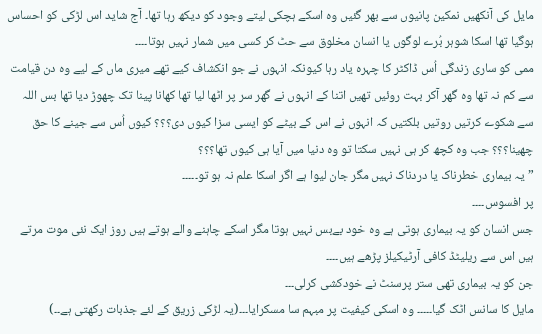مایل کی آنکھیں نمکین پانیوں سے بھر گئیں وہ اسکے ہچکی لیتے وجود کو دیکھ رہا تھا۔ آج شاید اس لڑکی کو احساس ہوگیا تھا اسکا شوہر بُرے لوگوں یا انسان مخلوق سے حٹ کر کسی میں شمار نہیں ہوتا۔۔۔۔
ممی کو ساری زندگی اُس ڈاکٹر کا چہرہ یاد رہا کیونکہ انہوں نے جو انکشاف کیے تھے میری ماں کے لیے وہ دن قیامت سے کم نہ تھا وہ گھر آکر بہت روئیں تھیں اتنا کے انہوں نے گھر سر پر اٹھا لیا تھا کھانا پینا تک چھوڑ دیا تھا بس اللہ سے شکوے کرتیں روتیں بلکتیں کہ انہوں نے اس کے بیٹے کو ایسی سزا کیوں دی؟؟؟ کیوں اُس سے جینے کا حق چھینا؟؟؟ جب وہ کچھ کر ہی نہیں سکتا تو وہ دنیا میں آیا ہی کیوں تھا؟؟؟
” یہ بیماری خطرناک یا دردناک نہیں مگر جان لیوا ہے اگر اسکا علم نہ ہو تو۔۔۔۔۔
پر افسوس۔۔۔۔
جس انسان کو یہ بیماری ہوتی ہے وہ خود بےبس نہیں ہوتا مگر اسکے چاہنے والے ہوتے ہیں روز ایک نئی موت مرتے ہیں اس سے ریلیٹڈ کافی آرٹیکیلز پڑھے ہیں۔۔۔۔
جن کو یہ بیماری تھی ستر پرسنٹ نے خودکشی کرلی۔۔۔
مایل کا سانس اٹک گیا۔۔۔۔۔ وہ اسکی کیفیت پر مبہم سا مسکرایا۔۔۔(یہ لڑکی زریق کے لئے جذبات رکھتی ہے۔۔)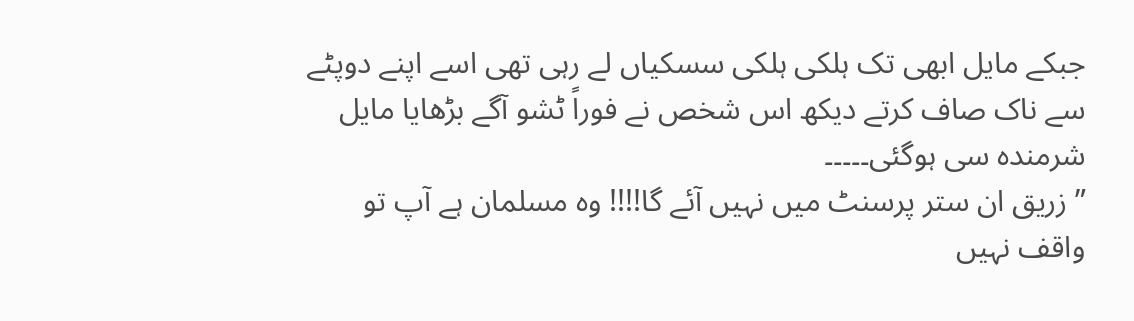جبکے مایل ابھی تک ہلکی ہلکی سسکیاں لے رہی تھی اسے اپنے دوپٹے سے ناک صاف کرتے دیکھ اس شخص نے فوراً ٹشو آگے بڑھایا مایل شرمندہ سی ہوگئی۔۔۔۔۔
” زریق ان ستر پرسنٹ میں نہیں آئے گا!!!! وہ مسلمان ہے آپ تو واقف نہیں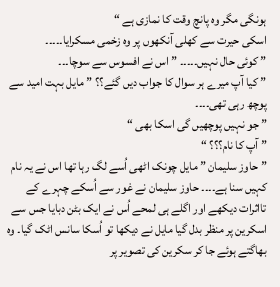ہونگی مگر وہ پانچ وقت کا نمازی ہے “
اسکی حیرت سے کھلی آنکھوں پر وہ زخمی مسکرایا۔۔۔۔۔
” کوئی حال نہیں۔۔۔۔۔ ” اس نے افسوس سے سوچا۔۔۔
” کیا آپ میرے ہر سوال کا جواب دیں گئے؟؟ ” مایل بہت امید سے پوچھ رہی تھی۔۔۔۔
” جو نہیں پوچھیں گی اسکا بھی “
” آپ کا نام؟؟؟ “
” حاوز سلیمان ” مایل چونک اٹھی اُسے لگ رہا تھا اس نے یہ نام کہیں سنا ہے۔۔۔۔ حاوز سلیمان نے غور سے اُسکے چہرے کے تااثرات دیکھے اور اگلے ہی لمحے اُس نے ایک بٹن دبایا جس سے اسکرین پر منظر بدل گیا مایل نے دیکھا تو اُسکا سانس اٹک گیا۔ وہ بھاگتے ہوئے جا کر سکرین کی تصویر پر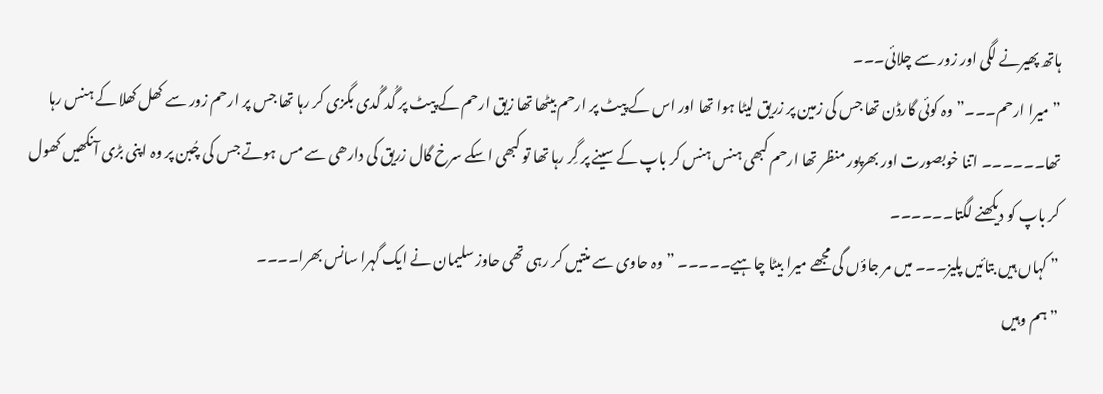ہاتھ پھیرنے لگی اور زور سے چلائی۔۔۔
” میرا ارحم۔۔۔” وہ کوئی گارڈن تھا جس کی زمین پر زریق لیٹا ہوا تھا اور اس کے پیٹ پر ارحم بیٹھا تھا زیق ارحم کے پیٹ پر گُد گُدی بگزی کر رہا تھا جس پر ارحم زور سے کھل کھلا کے ہنس رہا تھا۔۔۔۔۔۔ اتنا خوبصورت اور بھرپور منظر تھا ارحم کبھی ہنس ہنس کر باپ کے سینے پر گِر رہا تھا تو کبھی اسکے سرخ گال زریق کی دارھی سے مس ہوتے جس کی چُبن پر وہ اپنی بڑی آنکھیں کھول کر باپ کو دیکھنے لگتا۔۔۔۔۔۔
” کہاں ہیں بتائیں پلیز۔۔۔ میں مر جاؤں گی مجھے میرا بیٹا چاہیے۔۔۔۔۔ ” وہ حاوی سے منتیں کر رہی تھی حاوز سلیمان نے ایک گہرا سانس بھرا۔۔۔۔
” ہم وہیں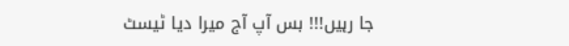جا رہیں!!! بس آپ آج میرا دیا ٹیسٹ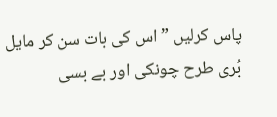پاس کرلیں ” اس کی بات سن کر مایل بُری طرح چونکی اور بے بسی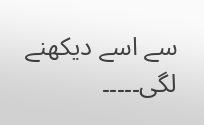سے اسے دیکھنے لگی۔۔۔۔۔